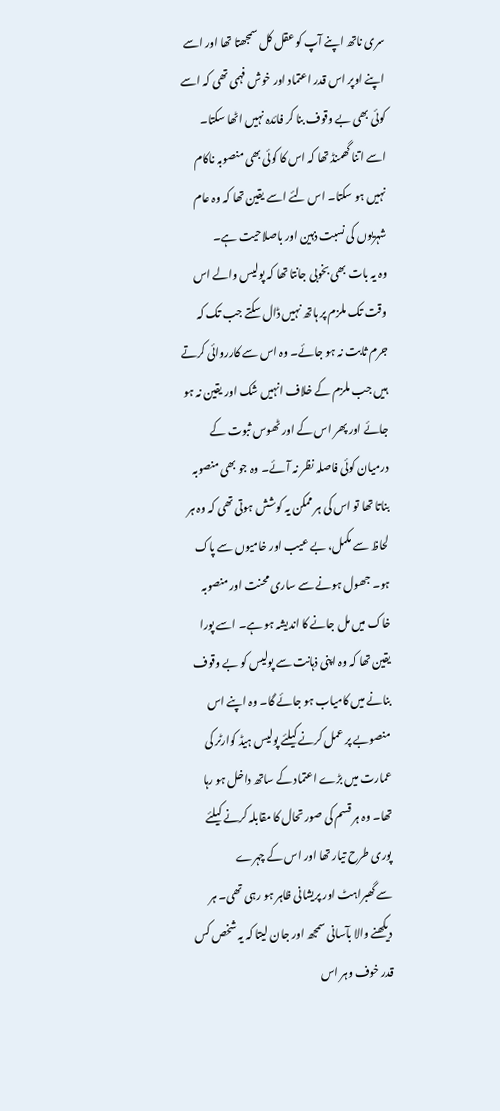سری ناتھ اپنے آپ کو عقل کل سمجھتا تھا اور اسے اپنے اوپر اس قدر اعتماد اور خوش فہمی تھی کہ اسے کوئی بھی بے وقوف بنا کر فائدہ نہیں اٹھا سکتا۔ اسے اتنا گھمنڈ تھا کہ اس کا کوئی بھی منصوبہ ناکام نہیں ہو سکتا۔ اس لئے اسے یقین تھا کہ وہ عام شہریوں کی نسبت ذہین اور باصلاحیت ہے۔
وہ یہ بات بھی بخوبی جانتا تھا کہ پولیس والے اس وقت تک ملزم پر ہاتھ نہیں ڈال سکتے جب تک کہ جرم ثابت نہ ہو جائے۔ وہ اس سے کارروائی کرتے ہیں جب ملزم کے خلاف انہیں شک اور یقین نہ ہو جائے اور پھر اس کے اور ٹھوس ثبوت کے درمیان کوئی فاصلہ نظر نہ آئے۔ وہ جو بھی منصوبہ بناتا تھا تو اس کی ہر ممکن یہ کوشش ہوتی تھی کہ وہ ہر لحاظ سے مکمل، بے عیب اور خامیوں سے پاک ہو۔ جھول ہونے سے ساری محنت اور منصوبہ خاک میں مل جانے کا اندیشہ ہو ہے۔ اسے پورا یقین تھا کہ وہ اپنی ذہانت سے پولیس کو بے وقوف بنانے میں کامیاب ہو جائے گا۔ وہ اپنے اس منصوبے پر عمل کرنے کیلئے پولیس ہیڈ کوارٹر کی عمارت میں بڑے اعتماد کے ساتھ داخل ہو رہا تھا۔ وہ ہر قسم کی صور تحال کا مقابلہ کرنے کیلئے پوری طرح تیار تھا اور اس کے چہرے
سے گھبراہٹ اور پریشانی ظاہر ہو رہی تھی۔ ہر دیکھنے والا بآسانی سمجھ اور جان لیتا کہ یہ شخص کس قدر خوف وہر اس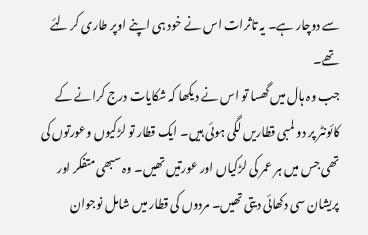سے دوچار ہے۔ یہ تاثرات اس نے خود ہی اپنے اوپر طاری کر لئے تھے۔
جب وہ ہال میں گھسا تو اس نے دیکھا کہ شکایات درج کرانے کے کائونٹر پر دو لمبی قطاریں لگی ہوئی ہیں۔ ایک قطار تو لڑکیوں وعورتوں کی تھی جس میں ہر عمر کی لڑکیاں اور عورتیں تھیں۔ وہ سبھی متفکر اور پریشان سی دکھائی دیتی تھیں۔ مردوں کی قطار میں شامل نوجوان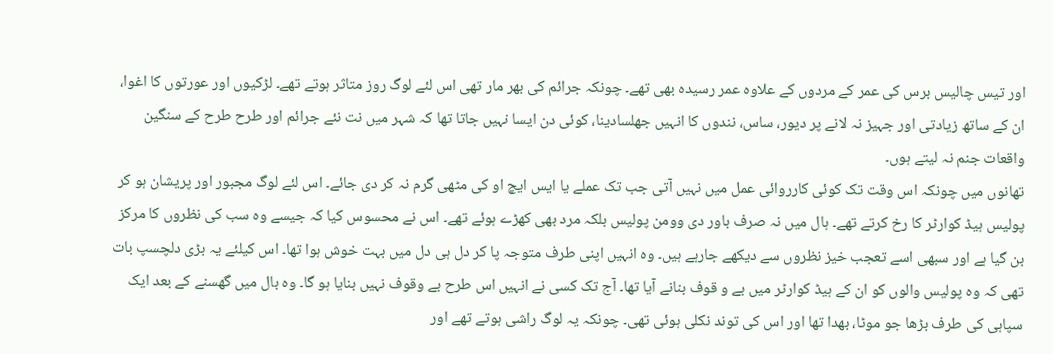اور تیس چالیس برس کی عمر کے مردوں کے علاوہ عمر رسیدہ بھی تھے۔ چونکہ جرائم کی بھر مار تھی اس لئے لوگ روز متاثر ہوتے تھے۔ لڑکیوں اور عورتوں کا اغوا، ان کے ساتھ زیادتی اور جہیز نہ لانے پر دیور، ساس، نندوں کا انہیں جھلسادینا، کوئی دن ایسا نہیں جاتا تھا کہ شہر میں نت نئے جرائم اور طرح طرح کے سنگین واقعات جنم نہ لیتے ہوں۔
تھانوں میں چونکہ اس وقت تک کوئی کارروائی عمل میں نہیں آتی جب تک عملے یا ایس ایچ او کی مٹھی گرم نہ کر دی جائے۔ اس لئے لوگ مجبور اور پریشان ہو کر پولیس ہیڈ کوارٹر کا رخ کرتے تھے۔ ہال میں نہ صرف باور دی وومن پولیس بلکہ مرد بھی کھڑے ہوئے تھے۔ اس نے محسوس کیا کہ جیسے وہ سب کی نظروں کا مرکز بن گیا ہے اور سبھی اسے تعجب خیز نظروں سے دیکھے جارہے ہیں۔ وہ انہیں اپنی طرف متوجہ پا کر دل ہی دل میں بہت خوش ہوا تھا۔ اس کیلئے یہ بڑی دلچسپ بات تھی کہ وہ پولیس والوں کو ان کے ہیڈ کوارٹر میں بے و قوف بنانے آیا تھا۔ آج تک کسی نے انہیں اس طرح بے وقوف نہیں بنایا ہو گا۔ وہ بال میں گھسنے کے بعد ایک سپاہی کی طرف بڑھا جو موٹا، بھدا تھا اور اس کی توند نکلی ہوئی تھی۔ چونکہ یہ لوگ راشی ہوتے تھے اور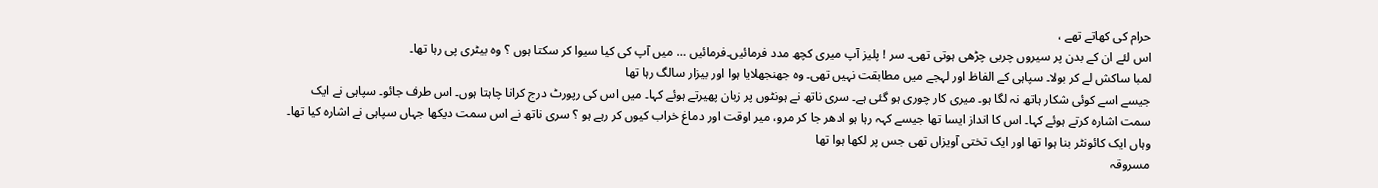حرام کی کھاتے تھے ،
اس لئے ان کے بدن پر سیروں چربی چڑھی ہوتی تھی۔ سر ! پلیز آپ میری کچھ مدد فرمائیں۔فرمائیں … میں آپ کی کیا سیوا کر سکتا ہوں ؟ وہ بیٹری پی رہا تھا۔
لمبا ساکش لے کر بولا۔ سپاہی کے الفاظ اور لہجے میں مطابقت نہیں تھی۔ وہ جھنجھلایا ہوا اور بیزار سالگ رہا تھا
جیسے اسے کوئی شکار ہاتھ نہ لگا ہو۔ میری کار چوری ہو گئی ہے۔ سری ناتھ نے ہونٹوں پر زبان پھیرتے ہوئے کہا۔ میں اس کی رپورٹ درج کرانا چاہتا ہوں۔ اس طرف جائو۔ سپاہی نے ایک سمت اشارہ کرتے ہوئے کہا۔ اس کا انداز ایسا تھا جیسے کہہ رہا ہو ادھر جا کر مرو، میر اوقت اور دماغ خراب کیوں کر رہے ہو ؟ سری ناتھ نے اس سمت دیکھا جہاں سپاہی نے اشارہ کیا تھا۔ وہاں ایک کائونٹر بنا ہوا تھا اور ایک تختی آویزاں تھی جس پر لکھا ہوا تھا
مسروقہ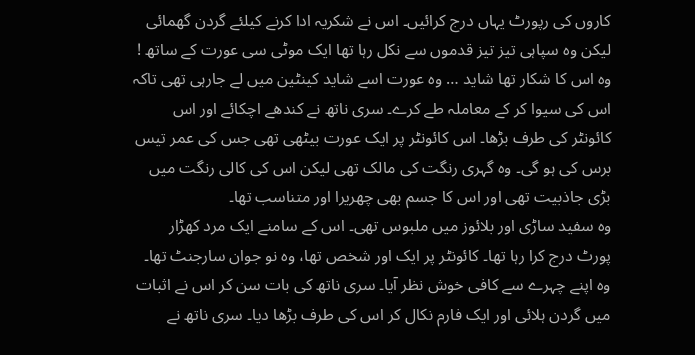کاروں کی رپورٹ یہاں درج کرائیں۔ اس نے شکریہ ادا کرنے کیلئے گردن گھمائی لیکن وہ سپاہی تیز تیز قدموں سے نکل رہا تھا ایک موٹی سی عورت کے ساتھ ! وہ اس کا شکار تھا شاید … وہ عورت اسے شاید کینٹین میں لے جارہی تھی تاکہ اس کی سیوا کر کے معاملہ طے کرے۔ سری ناتھ نے کندھے اچکائے اور اس کائونٹر کی طرف بڑھا۔ اس کائونٹر پر ایک عورت بیٹھی تھی جس کی عمر تیس برس کی ہو گی۔ وہ گہری رنگت کی مالک تھی لیکن اس کی کالی رنگت میں بڑی جاذبیت تھی اور اس کا جسم بھی چھریرا اور متناسب تھا۔
وہ سفید ساڑی اور بلائوز میں ملبوس تھی۔ اس کے سامنے ایک مرد کھڑار پورٹ درج کرا رہا تھا۔ کائونٹر پر ایک اور شخص تھا، وہ نو جوان سارجنٹ تھا۔ وہ اپنے چہرے سے کافی خوش نظر آیا۔ سری ناتھ کی بات سن کر اس نے اثبات میں گردن ہلائی اور ایک فارم نکال کر اس کی طرف بڑھا دیا۔ سری ناتھ نے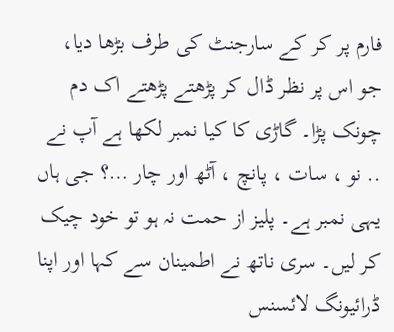فارم پر کر کے سارجنٹ کی طرف بڑھا دیا،
جو اس پر نظر ڈال کر پڑھتے پڑھتے اک دم چونک پڑا۔ گاڑی کا کیا نمبر لکھا ہے آپ نے .. نو ، سات ، پانچ ، آٹھ اور چار …؟ جی ہاں یہی نمبر ہے۔ پلیز از حمت نہ ہو تو خود چیک کر لیں۔ سری ناتھ نے اطمینان سے کہا اور اپنا ڈرائیونگ لائسنس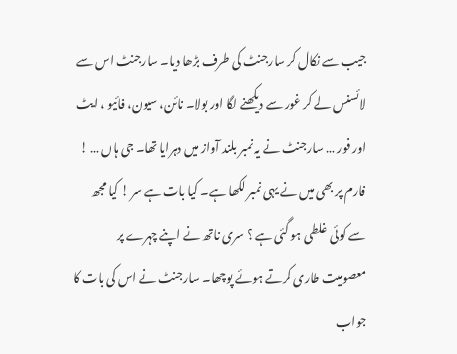جیب سے نکال کر سارجنٹ کی طرف بڑھا دیا۔ سارجنٹ اس سے لائسنس لے کر غور سے دیکھنے لگا اور بولا۔ نائن، سیون، فائیو ، ایٹ اور فور … سارجنٹ نے یہ نمبر بلند آواز میں دہرایا تھا۔ جی ہاں … ! فارم پر بھی میں نے یہی نمبر لکھا ہے۔ کیا بات ہے سر ! کیا مجھ سے کوئی غلطی ہو گئی ہے ؟ سری ناتھ نے اپنے چہرے پر معصومیت طاری کرتے ہوئے پوچھا۔ سارجنٹ نے اس کی بات کا جواب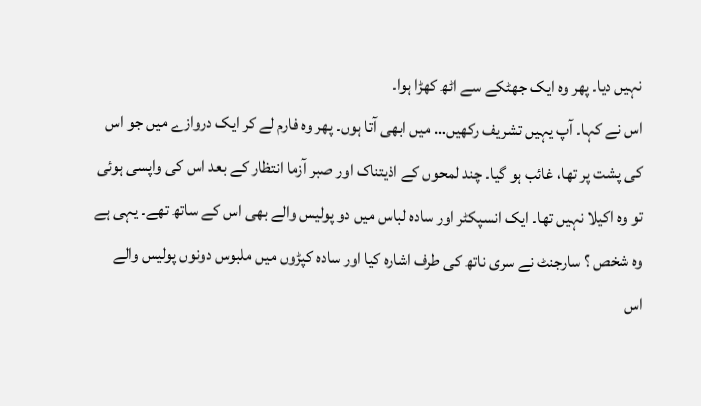نہیں دیا۔ پھر وہ ایک جھٹکے سے اٹھ کھڑا ہوا۔
اس نے کہا۔ آپ یہیں تشریف رکھیں… میں ابھی آتا ہوں۔ پھر وہ فارم لے کر ایک دروازے میں جو اس کی پشت پر تھا، غائب ہو گیا۔ چند لمحوں کے اذیتناک اور صبر آزما انتظار کے بعد اس کی واپسی ہوئی تو وہ اکیلا نہیں تھا۔ ایک انسپکٹر اور سادہ لباس میں دو پولیس والے بھی اس کے ساتھ تھے۔ یہی ہے وہ شخص ؟ سارجنٹ نے سری ناتھ کی طرف اشارہ کیا اور سادہ کپڑوں میں ملبوس دونوں پولیس والے اس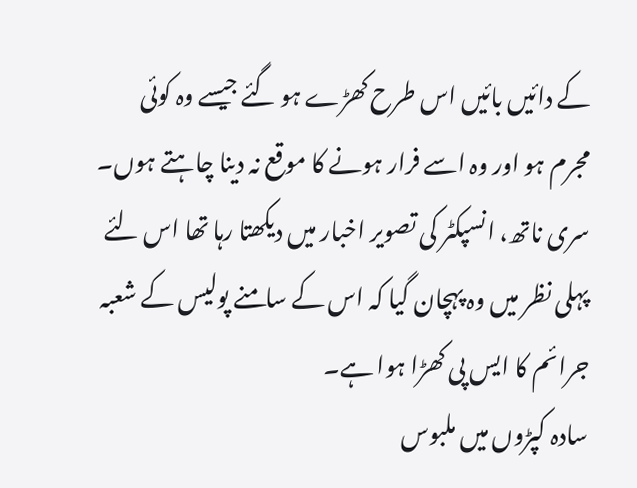کے دائیں بائیں اس طرح کھڑے ہو گئے جیسے وہ کوئی مجرم ہو اور وہ اسے فرار ہونے کا موقع نہ دینا چاہتے ہوں۔ سری ناتھ، انسپکٹر کی تصویر اخبار میں دیکھتا رہا تھا اس لئے پہلی نظر میں وہ پہچان گیا کہ اس کے سامنے پولیس کے شعبہ جرائم کا ایس پی کھڑا ہوا ہے۔
سادہ کپڑوں میں ملبوس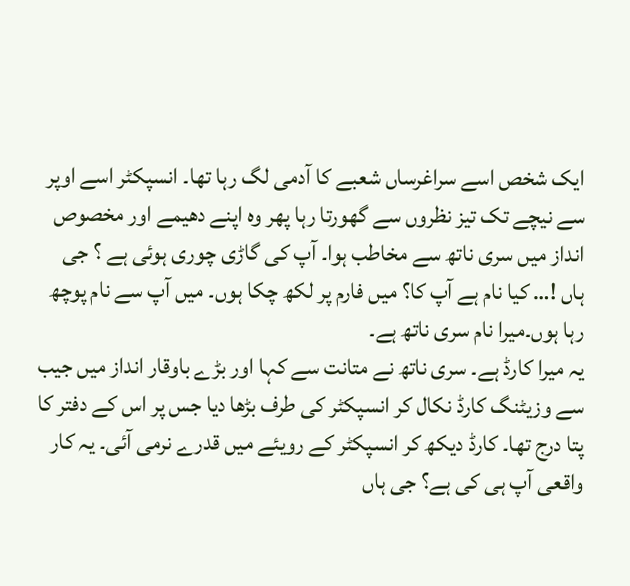ایک شخص اسے سراغرساں شعبے کا آدمی لگ رہا تھا۔ انسپکٹر اسے اوپر سے نیچے تک تیز نظروں سے گھورتا رہا پھر وہ اپنے دھیمے اور مخصوص انداز میں سری ناتھ سے مخاطب ہوا۔ آپ کی گاڑی چوری ہوئی ہے ؟ جی ہاں !… کیا نام ہے آپ کا؟ میں فارم پر لکھ چکا ہوں۔ میں آپ سے نام پوچھ رہا ہوں۔میرا نام سری ناتھ ہے۔
یہ میرا کارڈ ہے۔ سری ناتھ نے متانت سے کہا اور بڑے باوقار انداز میں جیب سے وزیٹنگ کارڈ نکال کر انسپکٹر کی طرف بڑھا دیا جس پر اس کے دفتر کا پتا درج تھا۔ کارڈ دیکھ کر انسپکٹر کے رویئے میں قدرے نرمی آئی۔ یہ کار واقعی آپ ہی کی ہے؟ جی ہاں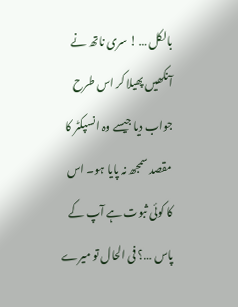بالکل … ! سری ناتھ نے آنکھیں پھیلا کر اس طرح جواب دیا جیسے وہ انسپکٹر کا مقصد سمجھ نہ پایا ہو۔ اس کا کوئی ثبوت ہے آپ کے پاس …؟ فی الحال تو میرے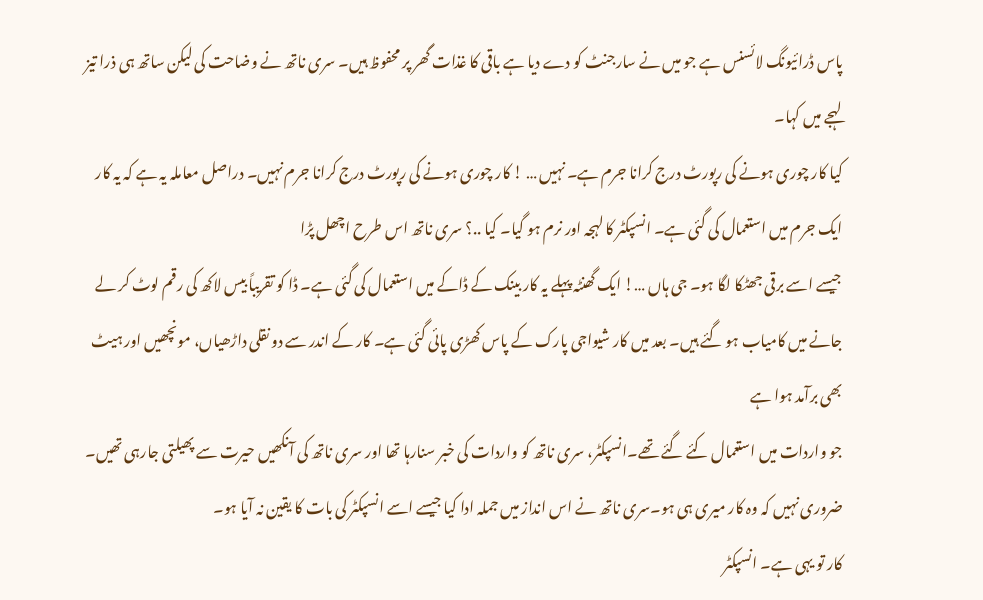پاس ڈرائیونگ لائسنس ہے جو میں نے سارجنٹ کو دے دیا ہے باقی کا غذات گھر پر محفوظ ہیں۔ سری ناتھ نے وضاحت کی لیکن ساتھ ہی ذرا تیز لہجے میں کہا۔
کیا کار چوری ہونے کی رپورٹ درج کرانا جرم ہے۔ نہیں … ! کار چوری ہونے کی رپورٹ درج کرانا جرم نہیں۔ دراصل معاملہ یہ ہے کہ یہ کار ایک جرم میں استعمال کی گئی ہے۔ انسپکٹر کا لہجہ اور نرم ہو گیا۔ کیا ..؟ سری ناتھ اس طرح اچھل پڑا
جیسے اسے برقی جھٹکا لگا ہو۔ جی ہاں …! ایک گھنٹہ پہلے یہ کار بینک کے ڈاکے میں استعمال کی گئی ہے۔ ڈا کو تقریباً بیس لاکھ کی رقم لوٹ کر لے جانے میں کامیاب ہو گئے ہیں۔ بعد میں کار شیواجی پارک کے پاس کھڑی پائی گئی ہے۔ کار کے اندر سے دو نقلی داڑھیاں، مونچھیں اور ہیٹ بھی برآمد ہوا ہے
جو واردات میں استعمال کئے گئے تھے۔انسپکٹر، سری ناتھ کو واردات کی خبر سنارہا تھا اور سری ناتھ کی آنکھیں حیرت سے پھیلتی جارہی تھیں۔ ضروری نہیں کہ وہ کار میری ہی ہو۔سری ناتھ نے اس انداز میں جملہ ادا کیا جیسے اسے انسپکٹر کی بات کا یقین نہ آیا ہو۔
کار تو یہی ہے۔ انسپکٹر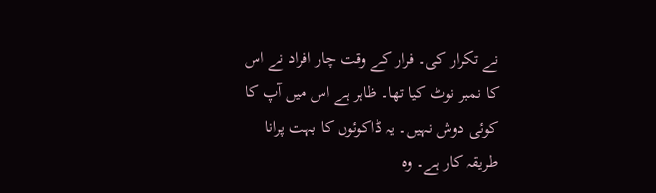نے تکرار کی۔ فرار کے وقت چار افراد نے اس کا نمبر نوٹ کیا تھا۔ ظاہر ہے اس میں آپ کا کوئی دوش نہیں۔ یہ ڈاکوئوں کا بہت پرانا طریقہ کار ہے۔ وہ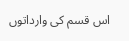اس قسم کی وارداتوں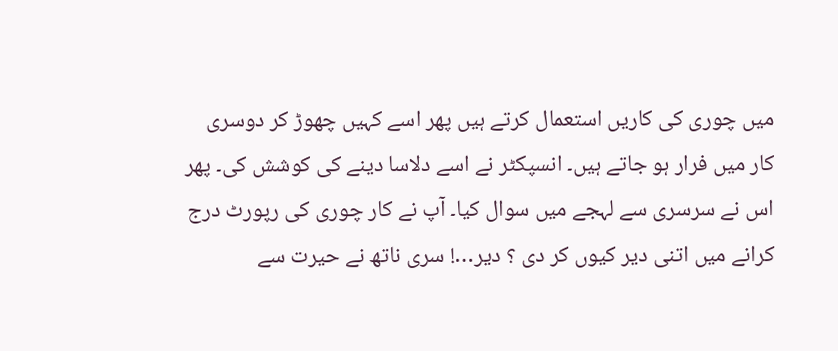میں چوری کی کاریں استعمال کرتے ہیں پھر اسے کہیں چھوڑ کر دوسری کار میں فرار ہو جاتے ہیں۔ انسپکٹر نے اسے دلاسا دینے کی کوشش کی۔ پھر اس نے سرسری سے لہجے میں سوال کیا۔ آپ نے کار چوری کی رپورٹ درج کرانے میں اتنی دیر کیوں کر دی ؟ دیر…! سری ناتھ نے حیرت سے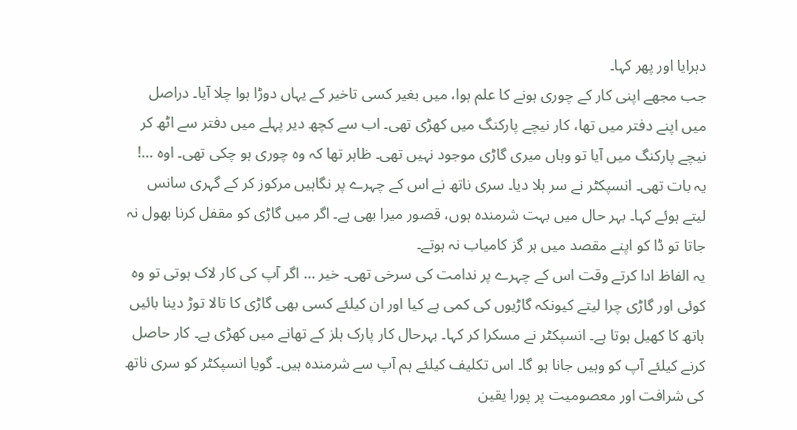دہرایا اور پھر کہا۔
جب مجھے اپنی کار کے چوری ہونے کا علم ہوا، میں بغیر کسی تاخیر کے یہاں دوڑا ہوا چلا آیا۔ دراصل میں اپنے دفتر میں تھا، کار نیچے پارکنگ میں کھڑی تھی۔ اب سے کچھ دیر پہلے میں دفتر سے اٹھ کر نیچے پارکنگ میں آیا تو وہاں میری گاڑی موجود نہیں تھی۔ ظاہر تھا کہ وہ چوری ہو چکی تھی۔ اوه …! یہ بات تھی۔ انسپکٹر نے سر ہلا دیا۔ سری ناتھ نے اس کے چہرے پر نگاہیں مرکوز کر کے گہری سانس لیتے ہوئے کہا۔ بہر حال میں بہت شرمندہ ہوں، قصور میرا بھی ہے۔ اگر میں گاڑی کو مقفل کرنا بھول نہ جاتا تو ڈا کو اپنے مقصد میں ہر گز کامیاب نہ ہوتے۔
یہ الفاظ ادا کرتے وقت اس کے چہرے پر ندامت کی سرخی تھی۔ خیر … اگر آپ کی کار لاک ہوتی تو وہ کوئی اور گاڑی چرا لیتے کیونکہ گاڑیوں کی کمی ہے کیا اور ان کیلئے کسی بھی گاڑی کا تالا توڑ دینا بائیں ہاتھ کا کھیل ہوتا ہے۔ انسپکٹر نے مسکرا کر کہا۔ بہرحال کار پارک ہلز کے تھانے میں کھڑی ہے۔ کار حاصل کرنے کیلئے آپ کو وہیں جانا ہو گا۔ اس تکلیف کیلئے ہم آپ سے شرمندہ ہیں۔ گویا انسپکٹر کو سری ناتھ کی شرافت اور معصومیت پر پورا یقین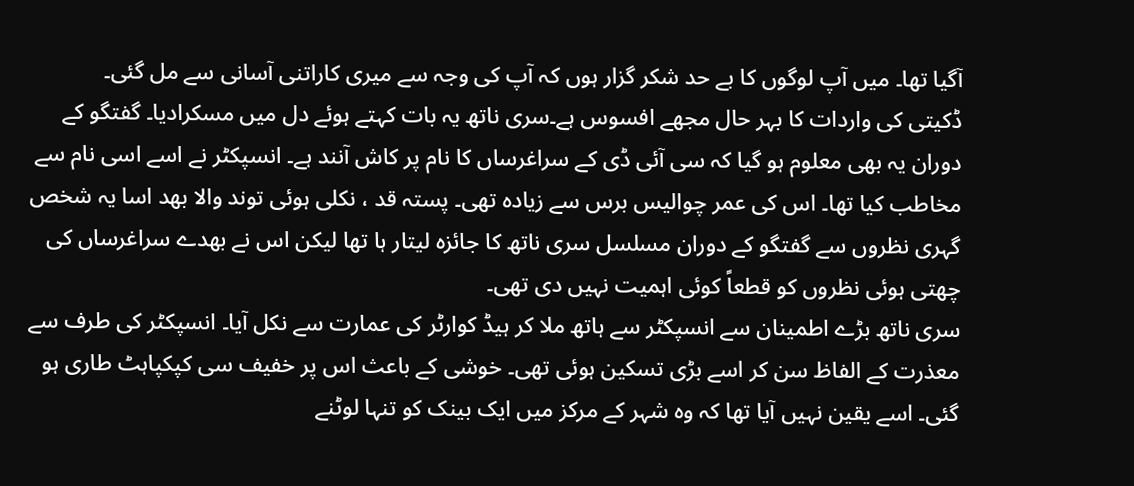آگیا تھا۔ میں آپ لوگوں کا بے حد شکر گزار ہوں کہ آپ کی وجہ سے میری کاراتنی آسانی سے مل گئی۔
ڈکیتی کی واردات کا بہر حال مجھے افسوس ہے۔سری ناتھ یہ بات کہتے ہوئے دل میں مسکرادیا۔ گفتگو کے دوران یہ بھی معلوم ہو گیا کہ سی آئی ڈی کے سراغرساں کا نام پر کاش آنند ہے۔ انسپکٹر نے اسے اسی نام سے مخاطب کیا تھا۔ اس کی عمر چوالیس برس سے زیادہ تھی۔ پستہ قد ، نکلی ہوئی توند والا بھد اسا یہ شخص گہری نظروں سے گفتگو کے دوران مسلسل سری ناتھ کا جائزہ لیتار ہا تھا لیکن اس نے بھدے سراغرساں کی چھتی ہوئی نظروں کو قطعاً کوئی اہمیت نہیں دی تھی۔
سری ناتھ بڑے اطمینان سے انسپکٹر سے ہاتھ ملا کر ہیڈ کوارٹر کی عمارت سے نکل آیا۔ انسپکٹر کی طرف سے معذرت کے الفاظ سن کر اسے بڑی تسکین ہوئی تھی۔ خوشی کے باعث اس پر خفیف سی کپکپاہٹ طاری ہو گئی۔ اسے یقین نہیں آیا تھا کہ وہ شہر کے مرکز میں ایک بینک کو تنہا لوٹنے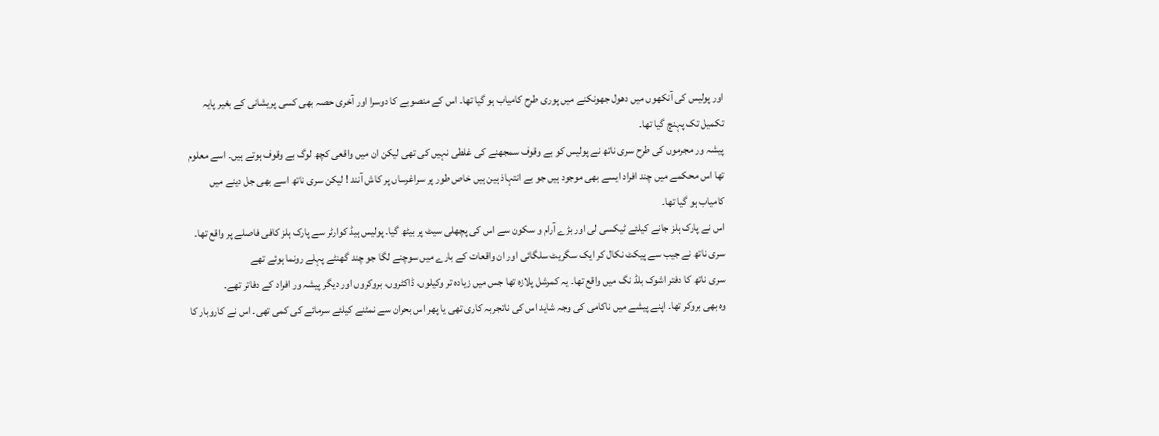اور پولیس کی آنکھوں میں دھول جھونکنے میں پوری طرح کامیاب ہو گیا تھا۔ اس کے منصوبے کا دوسرا اور آخری حصہ بھی کسی پریشانی کے بغیر پایہ تکمیل تک پہنچ گیا تھا۔
پیشہ ور مجرموں کی طرح سری ناتھ نے پولیس کو بے وقوف سمجھنے کی غلطی نہیں کی تھی لیکن ان میں واقعی کچھ لوگ بے وقوف ہوتے ہیں۔ اسے معلوم تھا اس محکمے میں چند افراد ایسے بھی موجود ہیں جو بے انتہاذ ہین ہیں خاص طور پر سراغرساں پر کاش آنند ! لیکن سری ناتھ اسے بھی جل دینے میں کامیاب ہو گیا تھا۔
اس نے پارک ہلز جانے کیلئے ٹیکسی لی اور بڑے آرام و سکون سے اس کی پچھلی سیٹ پر بیٹھ گیا۔ پولیس ہیڈ کوارٹر سے پارک ہلز کافی فاصلے پر واقع تھا۔ سری ناتھ نے جیب سے پیکٹ نکال کر ایک سگریٹ سلگائی اور ان واقعات کے بارے میں سوچنے لگا جو چند گھنٹے پہلے رونما ہوئے تھے
سری ناتھ کا دفتر اشوک بلڈ نگ میں واقع تھا۔ یہ کمرشل پلازہ تھا جس میں زیادہ تر وکیلوں، ڈاکٹروں، بروکروں اور دیگر پیشہ ور افراد کے دفاتر تھے۔
وہ بھی بروکر تھا۔ اپنے پیشے میں ناکامی کی وجہ شاید اس کی ناتجربہ کاری تھی یا پھر اس بحران سے نمٹنے کیلئے سرمائے کی کمی تھی۔ اس نے کاروبار کا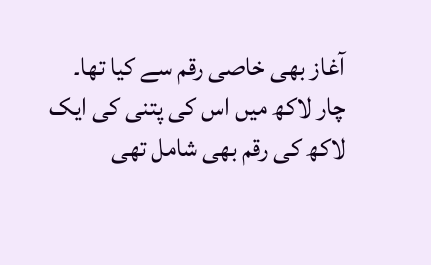آغاز بھی خاصی رقم سے کیا تھا۔ چار لاکھ میں اس کی پتنی کی ایک لاکھ کی رقم بھی شامل تھی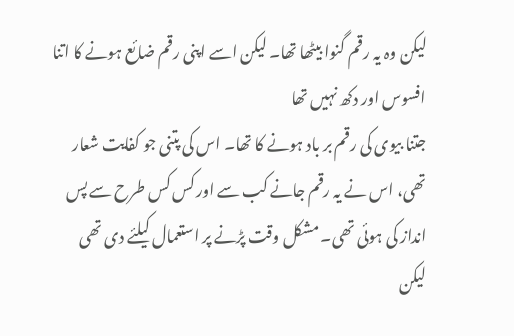لیکن وہ یہ رقم گنوا بیٹھا تھا۔ لیکن اسے اپنی رقم ضائع ہونے کا اتنا افسوس اور دکھ نہیں تھا
جتنا بیوی کی رقم بر باد ہونے کا تھا۔ اس کی پتنی جو کفایت شعار تھی، اس نے یہ رقم جانے کب سے اور کس کس طرح سے پس انداز کی ہوئی تھی۔ مشکل وقت پڑنے پر استعمال کیلئے دی تھی لیکن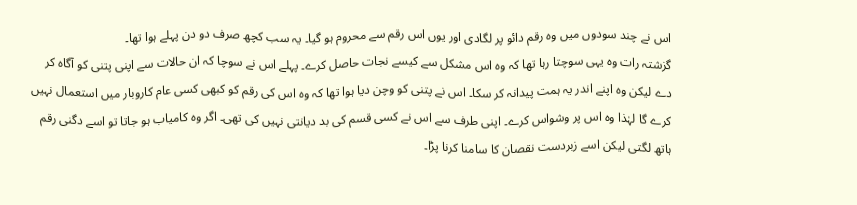اس نے چند سودوں میں وہ رقم دائو پر لگادی اور یوں اس رقم سے محروم ہو گیا۔ یہ سب کچھ صرف دو دن پہلے ہوا تھا۔
گزشتہ رات وہ یہی سوچتا رہا تھا کہ وہ اس مشکل سے کیسے نجات حاصل کرے۔ پہلے اس نے سوچا کہ ان حالات سے اپنی پتنی کو آگاہ کر دے لیکن وہ اپنے اندر یہ ہمت پیدانہ کر سکا۔ اس نے پتنی کو وچن دیا ہوا تھا کہ وہ اس کی رقم کو کبھی کسی عام کاروبار میں استعمال نہیں کرے گا لہٰذا وہ اس پر وشواس کرے۔ اپنی طرف سے اس نے کسی قسم کی بد دیانتی نہیں کی تھی۔ اگر وہ کامیاب ہو جاتا تو اسے دگنی رقم ہاتھ لگتی لیکن اسے زبردست نقصان کا سامنا کرنا پڑا۔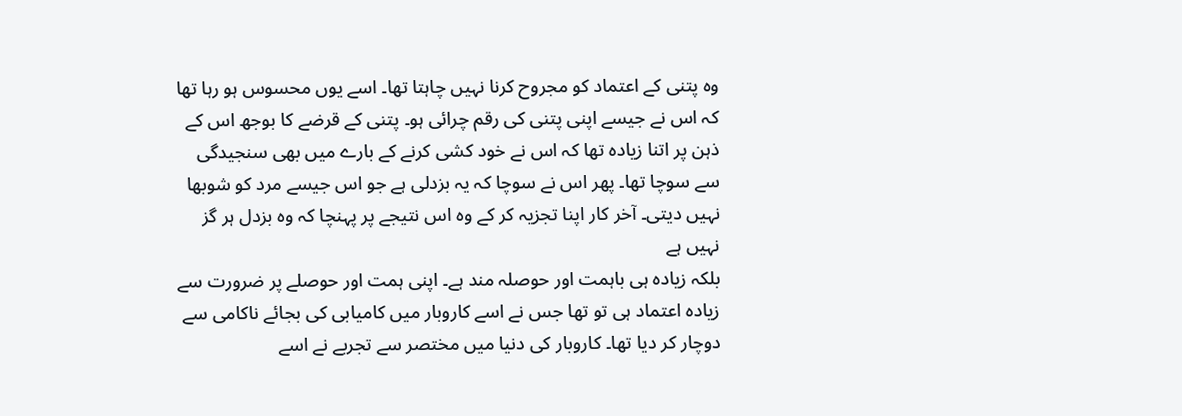وہ پتنی کے اعتماد کو مجروح کرنا نہیں چاہتا تھا۔ اسے یوں محسوس ہو رہا تھا کہ اس نے جیسے اپنی پتنی کی رقم چرائی ہو۔ پتنی کے قرضے کا بوجھ اس کے ذہن پر اتنا زیادہ تھا کہ اس نے خود کشی کرنے کے بارے میں بھی سنجیدگی سے سوچا تھا۔ پھر اس نے سوچا کہ یہ بزدلی ہے جو اس جیسے مرد کو شوبھا نہیں دیتی۔ آخر کار اپنا تجزیہ کر کے وہ اس نتیجے پر پہنچا کہ وہ بزدل ہر گز نہیں ہے
بلکہ زیادہ ہی باہمت اور حوصلہ مند ہے۔ اپنی ہمت اور حوصلے پر ضرورت سے زیادہ اعتماد ہی تو تھا جس نے اسے کاروبار میں کامیابی کی بجائے ناکامی سے دوچار کر دیا تھا۔ کاروبار کی دنیا میں مختصر سے تجربے نے اسے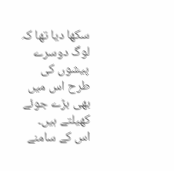سکھا دیا تھا کہ لوگ دوسرے پیشوں کی طرح اس میں بھی بڑے جوئے کھیلتے ہیں۔ اس کے سامنے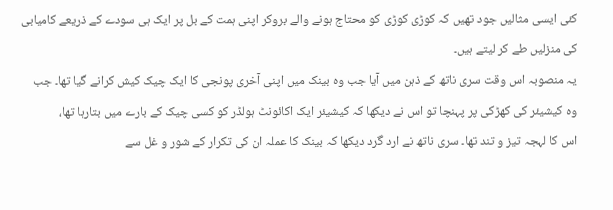کئی ایسی مثالیں جود تھیں کہ کوڑی کوڑی کو محتاج ہونے والے بروکر اپنی ہمت کے بل پر ایک ہی سودے کے ذریعے کامیابی کی منزلیں طے کر لیتے ہیں۔
یہ منصوبہ اس وقت سری ناتھ کے ذہن میں آیا جب وہ بینک میں اپنی آخری پونجی کا ایک چیک کیش کرانے گیا تھا۔ جب وہ کیشیئر کی کھڑکی پر پہنچا تو اس نے دیکھا کہ کیشیئر ایک اکائونٹ ہولڈر کو کسی چیک کے بارے میں بتارہا تھا،
اس کا لہجہ تیز و تند تھا۔ سری ناتھ نے ارد گرد دیکھا کہ بینک کا عملہ ان کی تکرار کے شور و غل سے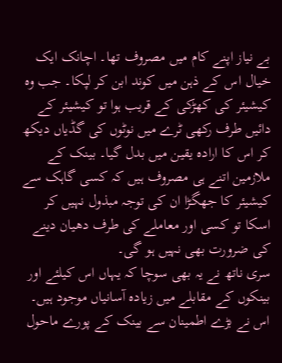بے نیاز اپنے کام میں مصروف تھا۔ اچانک ایک خیال اس کے ذہن میں کوند ابن کر لپکا۔ جب وہ کیشیئر کی کھڑکی کے قریب ہوا تو کیشیئر کے دائیں طرف رکھی ٹرے میں نوٹوں کی گڈیاں دیکھ کر اس کا ارادہ یقین میں بدل گیا۔ بینک کے ملازمین اتنے ہی مصروف ہیں کہ کسی گاہک سے کیشیئر کا جھگڑا ان کی توجہ مبذول نہیں کر اسکا تو کسی اور معاملے کی طرف دھیان دینے کی ضرورت بھی نہیں ہو گی۔
سری ناتھ نے یہ بھی سوچا کہ یہاں اس کیلئے اور بینکوں کے مقابلے میں زیادہ آسانیاں موجود ہیں۔ اس نے بڑے اطمینان سے بینک کے پورے ماحول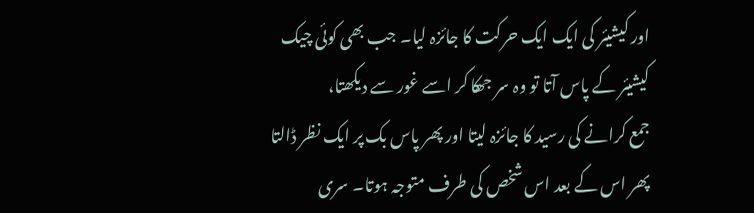اور کیشیئر کی ایک ایک حرکت کا جائزہ لیا۔ جب بھی کوئی چیک کیشیئر کے پاس آتا تو وہ سر جھکا کر اسے غور سے دیکھتا،
جمع کرانے کی رسید کا جائزہ لیتا اور پھر پاس بک پر ایک نظر ڈالتا پھر اس کے بعد اس شخص کی طرف متوجہ ہوتا۔ سری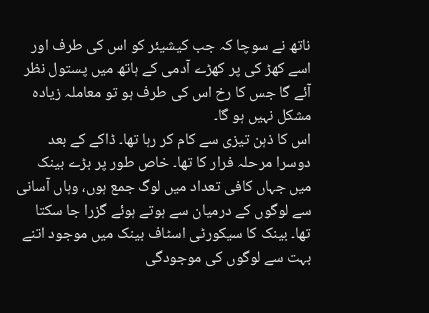ناتھ نے سوچا کہ جب کیشیئر کو اس کی طرف اور اسے کھڑ کی پر کھڑے آدمی کے ہاتھ میں پستول نظر آئے گا جس کا رخ اس کی طرف ہو تو معاملہ زیادہ مشکل نہیں ہو گا۔
اس کا ذہن تیزی سے کام کر رہا تھا۔ ڈاکے کے بعد دوسرا مرحلہ فرار کا تھا۔ خاص طور پر بڑے بینک میں جہاں کافی تعداد میں لوگ جمع ہوں، وہاں آسانی سے لوگوں کے درمیان سے ہوتے ہوئے گزرا جا سکتا تھا۔ بینک کا سیکورٹی اسٹاف بینک میں موجود اتنے بہت سے لوگوں کی موجودگی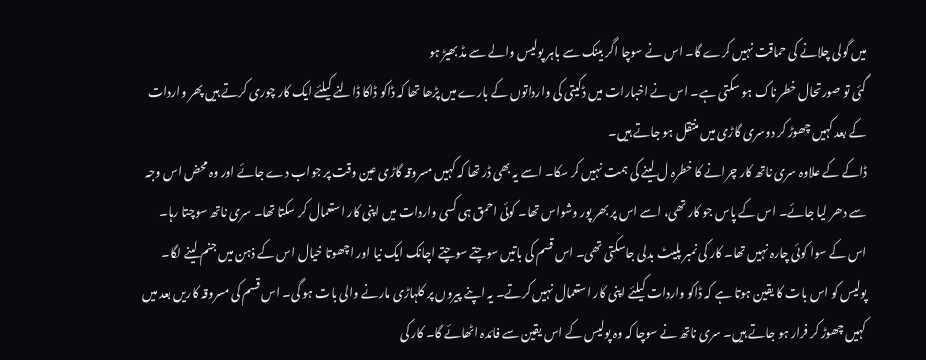میں گولی چلانے کی حماقت نہیں کرے گا۔ اس نے سوچا اگر بینک سے باہر پولیس والے سے مڈ بھیڑ ہو
گئی تو صورتحال خطر ناک ہو سکتی ہے۔ اس نے اخبارات میں ڈکیتی کی وارداتوں کے بارے میں پڑھا تھا کہ ڈاکو ڈاکا ڈالنے کیلئے ایک کار چوری کرتے ہیں پھر واردات کے بعد کہیں چھوڑ کر دوسری گاڑی میں منتقل ہو جاتے ہیں۔
ڈاکے کے علاوہ سری ناتھ کار چرانے کا خطرہ ل لینے کی ہمت نہیں کر سکا۔ اسے یہ بھی ڈر تھا کہ کہیں مسروقہ گاڑی عین وقت پر جواب دے جائے اور وہ محض اس وجہ سے دھر لیا جائے۔ اس کے پاس جو کار تھی، اسے اس پر بھر پور وشواس تھا۔ کوئی احمق ہی کسی واردات میں اپنی کار استعمال کر سکتا تھا۔ سری ناتھ سوچتا رہا۔
اس کے سوا کوئی چارہ نہیں تھا۔ کار کی نمبر پلیٹ بدلی جاسکتی تھی۔ اس قسم کی باتیں سوچتے سوچتے اچانک ایک نیا اور اچھوتا خیال اس کے ذہن میں جنم لینے لگا۔ پولیس کو اس بات کا یقین ہوتا ہے کہ ڈاکو واردات کیلئے اپنی کار استعمال نہیں کرتے۔ یہ اپنے پیروں پر کلہاڑی مارنے والی بات ہو گی۔ اس قسم کی مسروقہ کاریں بعد میں کہیں چھوڑ کر فرار ہو جاتے ہیں۔ سری ناتھ نے سوچا کہ وہ پولیس کے اس یقین سے فائدہ اٹھائے گا۔ کار کی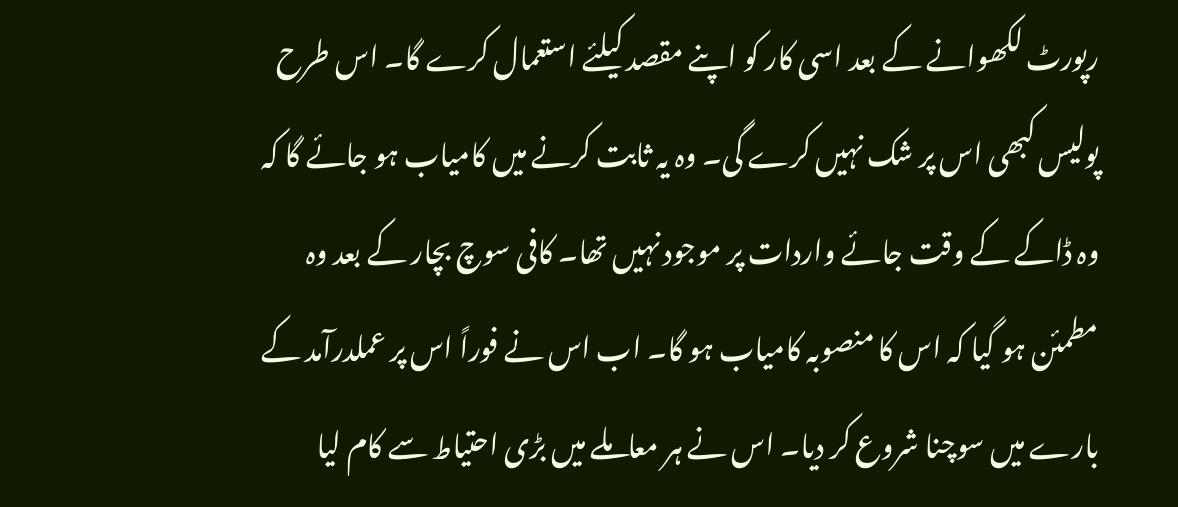رپورٹ لکھوانے کے بعد اسی کار کو اپنے مقصد کیلئے استعمال کرے گا۔ اس طرح پولیس کبھی اس پر شک نہیں کرے گی۔ وہ یہ ثابت کرنے میں کامیاب ہو جائے گا کہ وہ ڈاکے کے وقت جائے واردات پر موجود نہیں تھا۔ کافی سوچ بچار کے بعد وہ مطمئن ہو گیا کہ اس کا منصوبہ کامیاب ہو گا۔ اب اس نے فوراً اس پر عملدرآمد کے بارے میں سوچنا شروع کر دیا۔ اس نے ہر معاملے میں بڑی احتیاط سے کام لیا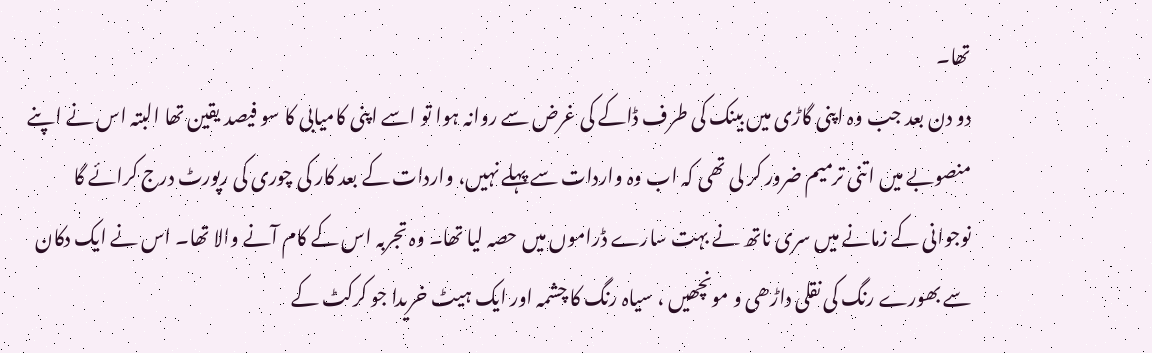تھا۔
دو دن بعد جب وہ اپنی گاڑی میں بینک کی طرف ڈاکے کی غرض سے روانہ ہوا تو اسے اپنی کامیابی کا سو فیصد یقین تھا البتہ اس نے اپنے منصوبے میں اتنی ترمیم ضرور کر لی تھی کہ اب وہ واردات سے پہلے نہیں، واردات کے بعد کار کی چوری کی رپورٹ درج کرائے گا
نوجوانی کے زمانے میں سری ناتھ نے بہت سارے ڈراموں میں حصہ لیا تھا۔ وہ تجربہ اس کے کام آنے والا تھا۔ اس نے ایک دکان سے بھورے رنگ کی نقلی داڑھی و مونچھیں ، سیاہ رنگ کا چشمہ اور ایک ہیٹ خریدا جو کرکٹ کے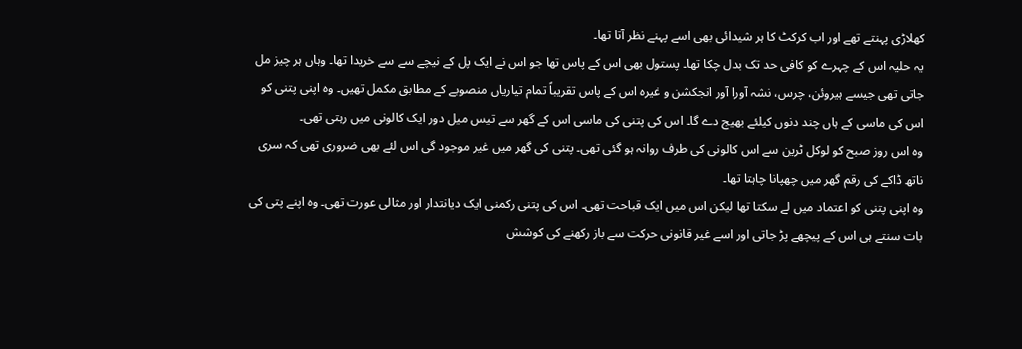کھلاڑی پہنتے تھے اور اب کرکٹ کا ہر شیدائی بھی اسے پہنے نظر آتا تھا۔
یہ حلیہ اس کے چہرے کو کافی حد تک بدل چکا تھا۔ پستول بھی اس کے پاس تھا جو اس نے ایک پل کے نیچے سے سے خریدا تھا۔ وہاں ہر چیز مل جاتی تھی جیسے ہیروئن، چرس، نشہ آورا آور انجکشن و غیره اس کے پاس تقریباً تمام تیاریاں منصوبے کے مطابق مکمل تھیں۔ وہ اپنی پتنی کو اس کی ماسی کے ہاں چند دنوں کیلئے بھیج دے گا۔ اس کی پتنی کی ماسی اس کے گھر سے تیس میل دور ایک کالونی میں رہتی تھی۔
وہ اس روز صبح کو لوکل ٹرین سے اس کالونی کی طرف روانہ ہو گئی تھی۔ پتنی کی گھر میں غیر موجود گی اس لئے بھی ضروری تھی کہ سری ناتھ ڈاکے کی رقم گھر میں چھپانا چاہتا تھا۔
وہ اپنی پتنی کو اعتماد میں لے سکتا تھا لیکن اس میں ایک قباحت تھی۔ اس کی پتنی رکمنی ایک دیانتدار اور مثالی عورت تھی۔ وہ اپنے پتی کی بات سنتے ہی اس کے پیچھے پڑ جاتی اور اسے غیر قانونی حرکت سے باز رکھنے کی کوشش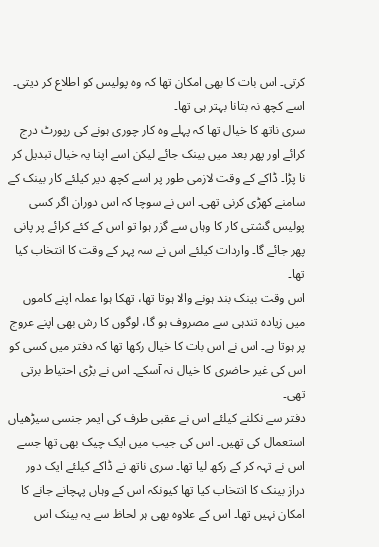کرتی۔ اس بات کا بھی امکان تھا کہ وہ پولیس کو اطلاع کر دیتی۔ اسے کچھ نہ بتانا بہتر ہی تھا۔
سری ناتھ کا خیال تھا کہ پہلے وہ کار چوری ہونے کی رپورٹ درج کرائے اور پھر بعد میں بینک جائے لیکن اسے اپنا یہ خیال تبدیل کر نا پڑا۔ ڈاکے کے وقت لازمی طور پر اسے کچھ دیر کیلئے کار بینک کے سامنے کھڑی کرنی تھی۔ اس نے سوچا کہ اس دوران اگر کسی پولیس گشتی کار کا وہاں سے گزر ہوا تو اس کے کئے کرائے پر پانی پھر جائے گا۔ واردات کیلئے اس نے سہ پہر کے وقت کا انتخاب کیا تھا۔
اس وقت بینک بند ہونے والا ہوتا تھا، تھکا ہوا عملہ اپنے کاموں میں زیادہ تندہی سے مصروف ہو گا، لوگوں کا رش بھی اپنے عروج پر ہوتا ہے۔ اس نے اس بات کا خیال رکھا تھا کہ دفتر میں کسی کو اس کی غیر حاضری کا خیال نہ آسکے۔ اس نے بڑی احتیاط برتی تھی۔
دفتر سے نکلنے کیلئے اس نے عقبی طرف کی ایمر جنسی سیڑھیاں استعمال کی تھیں۔ اس کی جیب میں ایک چیک بھی تھا جسے اس نے تہہ کر کے رکھ لیا تھا۔ سری ناتھ نے ڈاکے کیلئے ایک دور دراز بینک کا انتخاب کیا تھا کیونکہ اس کے وہاں پہچانے جانے کا امکان نہیں تھا۔ اس کے علاوہ بھی ہر لحاظ سے یہ بینک اس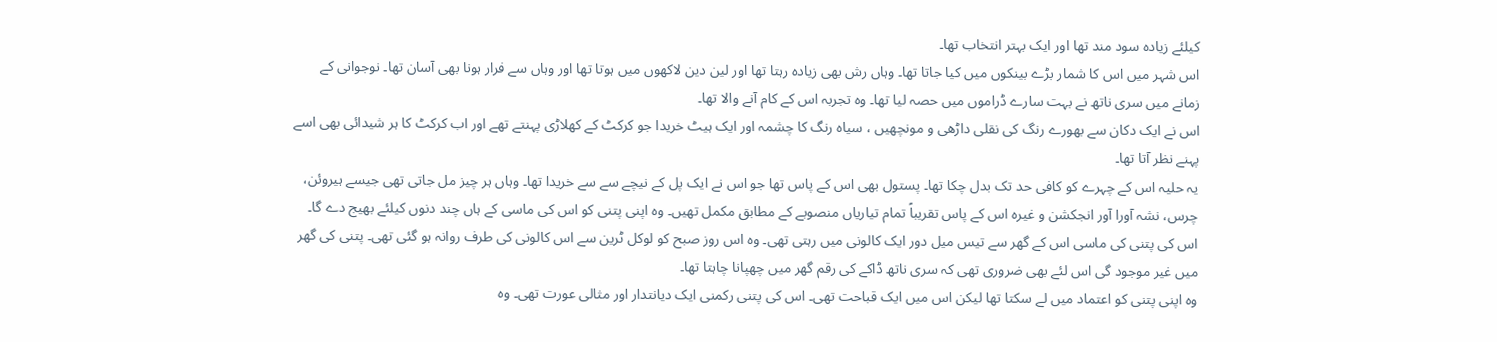کیلئے زیادہ سود مند تھا اور ایک بہتر انتخاب تھا۔
اس شہر میں اس کا شمار بڑے بینکوں میں کیا جاتا تھا۔ وہاں رش بھی زیادہ رہتا تھا اور لین دین لاکھوں میں ہوتا تھا اور وہاں سے فرار ہونا بھی آسان تھا۔ نوجوانی کے زمانے میں سری ناتھ نے بہت سارے ڈراموں میں حصہ لیا تھا۔ وہ تجربہ اس کے کام آنے والا تھا۔
اس نے ایک دکان سے بھورے رنگ کی نقلی داڑھی و مونچھیں ، سیاہ رنگ کا چشمہ اور ایک ہیٹ خریدا جو کرکٹ کے کھلاڑی پہنتے تھے اور اب کرکٹ کا ہر شیدائی بھی اسے پہنے نظر آتا تھا۔
یہ حلیہ اس کے چہرے کو کافی حد تک بدل چکا تھا۔ پستول بھی اس کے پاس تھا جو اس نے ایک پل کے نیچے سے سے خریدا تھا۔ وہاں ہر چیز مل جاتی تھی جیسے ہیروئن، چرس، نشہ آورا آور انجکشن و غیره اس کے پاس تقریباً تمام تیاریاں منصوبے کے مطابق مکمل تھیں۔ وہ اپنی پتنی کو اس کی ماسی کے ہاں چند دنوں کیلئے بھیج دے گا۔
اس کی پتنی کی ماسی اس کے گھر سے تیس میل دور ایک کالونی میں رہتی تھی۔ وہ اس روز صبح کو لوکل ٹرین سے اس کالونی کی طرف روانہ ہو گئی تھی۔ پتنی کی گھر میں غیر موجود گی اس لئے بھی ضروری تھی کہ سری ناتھ ڈاکے کی رقم گھر میں چھپانا چاہتا تھا۔
وہ اپنی پتنی کو اعتماد میں لے سکتا تھا لیکن اس میں ایک قباحت تھی۔ اس کی پتنی رکمنی ایک دیانتدار اور مثالی عورت تھی۔ وہ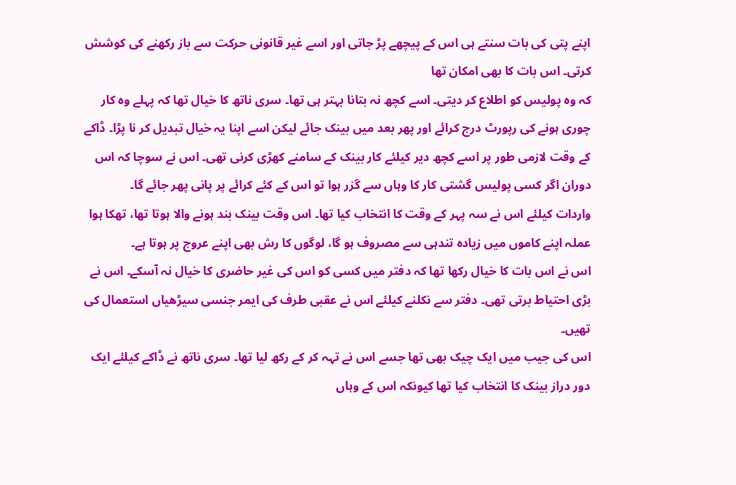اپنے پتی کی بات سنتے ہی اس کے پیچھے پڑ جاتی اور اسے غیر قانونی حرکت سے باز رکھنے کی کوشش کرتی۔ اس بات کا بھی امکان تھا
کہ وہ پولیس کو اطلاع کر دیتی۔ اسے کچھ نہ بتانا بہتر ہی تھا۔ سری ناتھ کا خیال تھا کہ پہلے وہ کار چوری ہونے کی رپورٹ درج کرائے اور پھر بعد میں بینک جائے لیکن اسے اپنا یہ خیال تبدیل کر نا پڑا۔ ڈاکے کے وقت لازمی طور پر اسے کچھ دیر کیلئے کار بینک کے سامنے کھڑی کرنی تھی۔ اس نے سوچا کہ اس دوران اگر کسی پولیس گشتی کار کا وہاں سے گزر ہوا تو اس کے کئے کرائے پر پانی پھر جائے گا۔
واردات کیلئے اس نے سہ پہر کے وقت کا انتخاب کیا تھا۔ اس وقت بینک بند ہونے والا ہوتا تھا، تھکا ہوا عملہ اپنے کاموں میں زیادہ تندہی سے مصروف ہو گا، لوگوں کا رش بھی اپنے عروج پر ہوتا ہے۔
اس نے اس بات کا خیال رکھا تھا کہ دفتر میں کسی کو اس کی غیر حاضری کا خیال نہ آسکے۔ اس نے بڑی احتیاط برتی تھی۔ دفتر سے نکلنے کیلئے اس نے عقبی طرف کی ایمر جنسی سیڑھیاں استعمال کی تھیں۔
اس کی جیب میں ایک چیک بھی تھا جسے اس نے تہہ کر کے رکھ لیا تھا۔ سری ناتھ نے ڈاکے کیلئے ایک دور دراز بینک کا انتخاب کیا تھا کیونکہ اس کے وہاں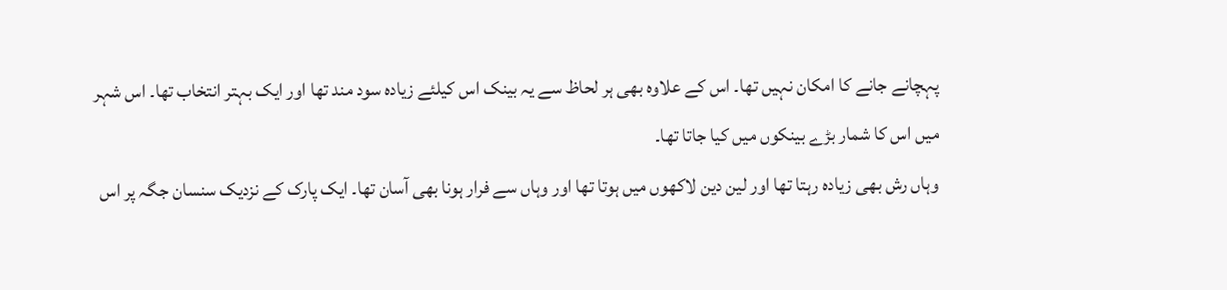پہچانے جانے کا امکان نہیں تھا۔ اس کے علاوہ بھی ہر لحاظ سے یہ بینک اس کیلئے زیادہ سود مند تھا اور ایک بہتر انتخاب تھا۔ اس شہر میں اس کا شمار بڑے بینکوں میں کیا جاتا تھا۔
وہاں رش بھی زیادہ رہتا تھا اور لین دین لاکھوں میں ہوتا تھا اور وہاں سے فرار ہونا بھی آسان تھا۔ ایک پارک کے نزدیک سنسان جگہ پر اس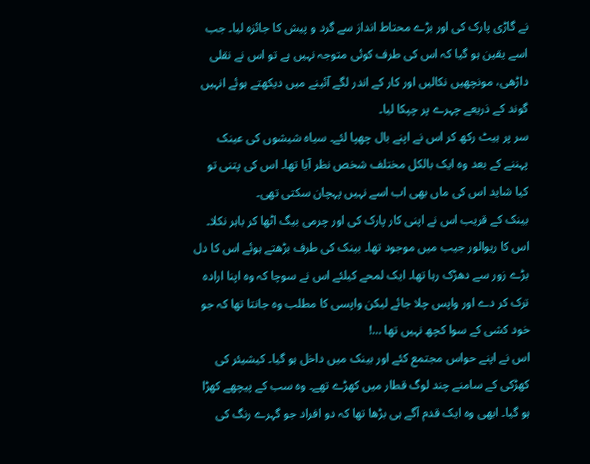نے گاڑی پارک کی اور بڑے محتاط انداز سے گرد و پیش کا جائزہ لیا۔ جب اسے یقین ہو گیا کہ اس کی طرف کوئی متوجہ نہیں ہے تو اس نے نقلی داڑھی، مونچھیں نکالیں اور کار کے اندر لگے آئینے میں دیکھتے ہوئے انہیں گوند کے ذریعے چہرے پر چپکا لیا۔
سر پر ہیٹ رکھ کر اس نے اپنے بال چھپا لئے۔ سیاہ شیشوں کی عینک پہننے کے بعد وہ ایک بالکل مختلف شخص نظر آیا تھا۔ اس کی پتنی تو کیا شاید اس کی ماں بھی اب اسے نہیں پہچان سکتی تھی۔
بینک کے قریب اس نے اپنی کار پارک کی اور چرمی بیگ اٹھا کر باہر نکلا۔ اس کا ریوالور جیب میں موجود تھا۔ بینک کی طرف بڑھتے ہوئے اس کا دل بڑے زور سے دھڑک رہا تھا۔ ایک لمحے کیلئے اس نے سوچا کہ وہ اپنا ارادہ ترک کر دے اور واپس چلا جائے لیکن واپسی کا مطلب وہ جانتا تھا کہ جو خود کشی کے سوا کچھ نہیں تھا …!
اس نے اپنے حواس مجتمع کئے اور بینک میں داخل ہو گیا۔ کیشیئر کی کھڑکی کے سامنے چند لوگ قطار میں کھڑے تھے۔ وہ سب کے پیچھے کھڑا ہو گیا۔ ابھی وہ ایک قدم آگے ہی بڑھا تھا کہ دو افراد جو گہرے رنگ کی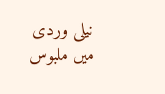نیلی وردی میں ملبوس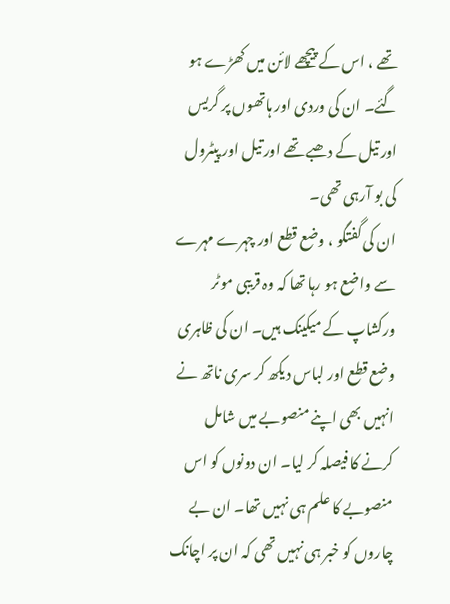تھے ، اس کے پیچھے لائن میں کھڑے ہو گئے۔ ان کی وردی اور ہاتھوں پر گریس اور تیل کے دھبے تھے اور تیل اور پیٹرول کی بو آرہی تھی۔
ان کی گفتگو ، وضع قطع اور چہرے مہرے سے واضع ہو رہا تھا کہ وہ قریبی موٹر ورکشاپ کے میکینک ہیں۔ ان کی ظاہری وضع قطع اور لباس دیکھ کر سری ناتھ نے انہیں بھی اپنے منصوبے میں شامل کرنے کا فیصلہ کر لیا۔ ان دونوں کو اس منصوبے کا علم ہی نہیں تھا۔ ان بے چاروں کو خبر ہی نہیں تھی کہ ان پر اچانک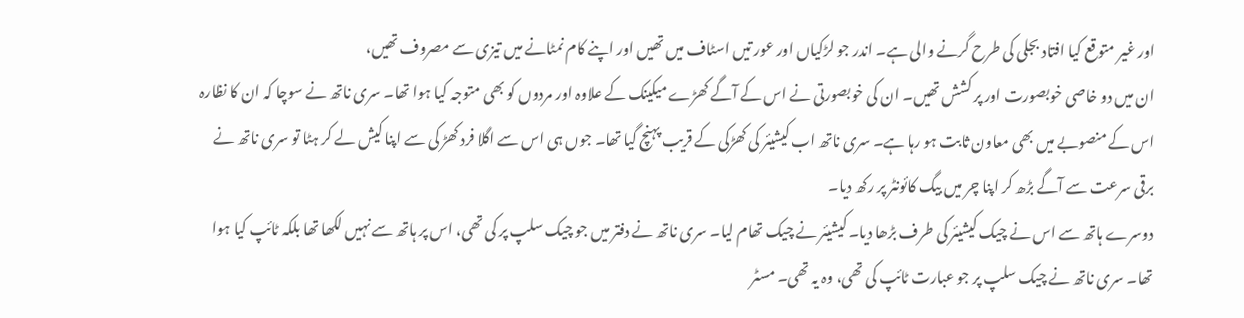اور غیر متوقع کیا افتاد بجلی کی طرح گرنے والی ہے۔ اندر جو لڑکیاں اور عور تیں اسٹاف میں تھیں اور اپنے کام نمٹانے میں تیزی سے مصروف تھیں،
ان میں دو خاصی خوبصورت اور پر کشش تھیں۔ ان کی خوبصورتی نے اس کے آگے کھڑے میکینک کے علاوہ اور مردوں کو بھی متوجہ کیا ہوا تھا۔ سری ناتھ نے سوچا کہ ان کا نظارہ اس کے منصوبے میں بھی معاون ثابت ہو رہا ہے۔ سری ناتھ اب کیشیئر کی کھڑکی کے قریب پہنچ گیا تھا۔ جوں ہی اس سے اگلا فرد کھڑ کی سے اپنا کیش لے کر ہٹا تو سری ناتھ نے برقی سرعت سے آگے بڑھ کر اپنا چر میں بیگ کائونٹر پر رکھ دیا۔
دوسرے ہاتھ سے اس نے چیک کیشیئر کی طرف بڑھا دیا۔ کیشیئر نے چیک تھام لیا۔ سری ناتھ نے دفتر میں جو چیک سلپ پر کی تھی، اس پر ہاتھ سے نہیں لکھا تھا بلکہ ٹائپ کیا ہوا تھا۔ سری ناتھ نے چیک سلپ پر جو عبارت ٹائپ کی تھی، وہ یہ تھی۔ مسٹر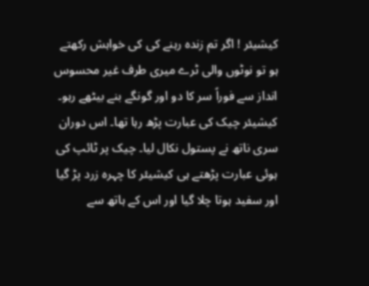کیشیئر ! اگر تم زندہ رہنے کی کی خواہش رکھتے ہو تو نوٹوں والی ٹرے میری طرف غیر محسوس انداز سے فوراً سر کا دو اور گونگے بنے بیٹھے رہو۔
کیشیئر چیک کی عبارت پڑھ رہا تھا۔ اس دوران سری ناتھ نے پستول نکال لیا۔ چیک پر ٹائپ کی ہوئی عبارت پڑھتے ہی کیشیئر کا چہرہ زرد پڑ گیا اور سفید ہوتا چلا گیا اور اس کے ہاتھ سے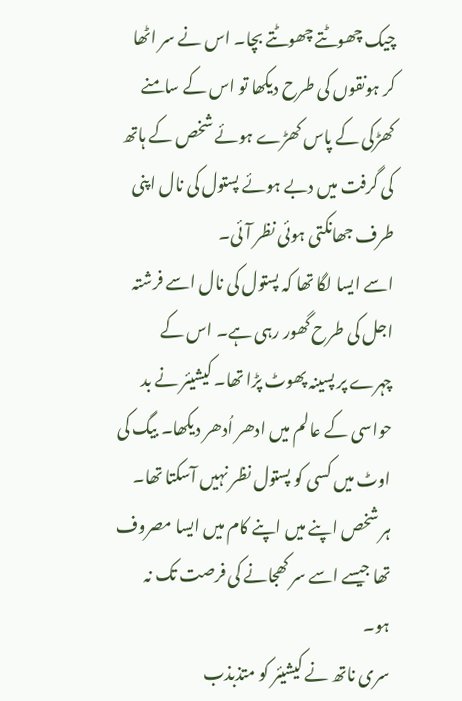چیک چھوٹتے چھوٹتے بچا۔ اس نے سر اٹھا کر ہونقوں کی طرح دیکھا تو اس کے سامنے کھڑکی کے پاس کھڑے ہوئے شخص کے ہاتھ کی گرفت میں دبے ہوئے پستول کی نال اپنی طرف جھانکتی ہوئی نظر آئی۔
اسے ایسا لگا تھا کہ پستول کی نال اسے فرشتہ اجل کی طرح گھور رہی ہے۔ اس کے چہرے پر پسینہ پھوٹ پڑا تھا۔ کیشیئر نے بد حواسی کے عالم میں ادھر اُدھر دیکھا۔ بیگ کی اوٹ میں کسی کو پستول نظر نہیں آسکتا تھا۔ ہر شخص اپنے میں اپنے کام میں ایسا مصروف تھا جیسے اسے سر کھجانے کی فرصت تک نہ ہو۔
سری ناتھ نے کیشیئر کو متذبذب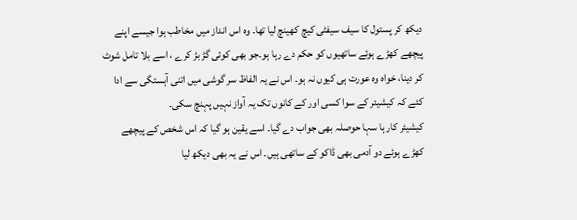دیکھ کر پستول کا سیف سیفٹی کیچ کھینچ لیا تھا۔ وہ اس انداز میں مخاطب ہوا جیسے اپنے پیچھے کھڑے ہوئے ساتھیوں کو حکم دے رہا ہو۔جو بھی کوئی گڑ بڑ کرے ، اسے بلا تامل شوٹ کر دینا، خواہ وہ عورت ہی کیوں نہ ہو۔ اس نے یہ الفاظ سر گوشی میں اتنی آہستگی سے ادا کئے کہ کیشیئر کے سوا کسی اور کے کانوں تک یہ آواز نہیں پہنچ سکی۔
کیشیئر کار ہا سہا حوصلہ بھی جواب دے گیا۔ اسے یقین ہو گیا کہ اس شخص کے پیچھے کھڑے ہوئے دو آدمی بھی ڈاکو کے ساتھی ہیں۔ اس نے یہ بھی دیکھ لیا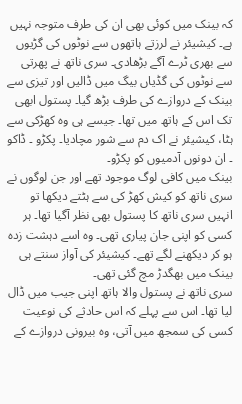کہ بینک میں کوئی بھی ان کی طرف متوجہ نہیں ہے۔ کیشیئر نے لرزتے ہاتھوں سے نوٹوں کی گڑیوں سے بھری ٹرے آگے بڑھادی۔ سری ناتھ نے پھرتی سے نوٹوں کی گڈیاں بیگ میں ڈالیں اور تیزی سے بینک کے دروازے کی طرف بڑھ گیا۔ پستول ابھی تک اس کے ہاتھ میں تھا۔ جیسے ہی وہ کھڑکی سے ہٹا، کیشیئر نے اک دم سے شور مچادیا۔ پکڑو ۔ ڈاکو ۔ ان دونوں آدمیوں کو پکڑو۔
بینک میں کافی لوگ موجود تھے اور جن لوگوں نے سری ناتھ کو کیش کھڑ کی سے ہٹتے دیکھا تو انہیں سری ناتھ کا پستول بھی نظر آگیا تھا۔ ہر کسی کو اپنی جان پیاری تھی۔ وہ اسے دہشت زدہ ہو کر دیکھنے لگے تھے۔ کیشیئر کی آواز سنتے ہی بینک میں بھگدڑ مچ گئی تھی۔
سری ناتھ نے پستول والا ہاتھ اپنی جیب میں ڈال لیا تھا۔ اس سے پہلے کہ اس حادثے کی نوعیت کسی کی سمجھ میں آتی، وہ بیرونی دروازے کے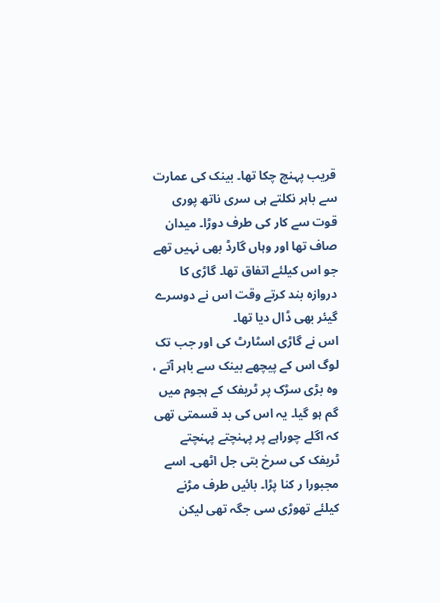قریب پہنچ چکا تھا۔ بینک کی عمارت سے باہر نکلتے ہی سری ناتھ پوری قوت سے کار کی طرف دوڑا۔ میدان صاف تھا اور وہاں گارڈ بھی نہیں تھے جو اس کیلئے اتفاق تھا۔ گاڑی کا دروازہ بند کرتے وقت اس نے دوسرے گیئر بھی ڈال دیا تھا۔
اس نے گاڑی اسٹارٹ کی اور جب تک لوگ اس کے پیچھے بینک سے باہر آتے ، وہ بڑی سڑک پر ٹریفک کے ہجوم میں گم ہو گیا۔ یہ اس کی بد قسمتی تھی کہ اگلے چوراہے پر پہنچتے پہنچتے ٹریفک کی سرخ بتی جل اٹھی۔ اسے مجبورا ر کنا پڑا۔ بائیں طرف مڑنے کیلئے تھوڑی سی جگہ تھی لیکن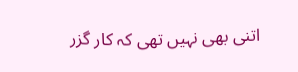اتنی بھی نہیں تھی کہ کار گزر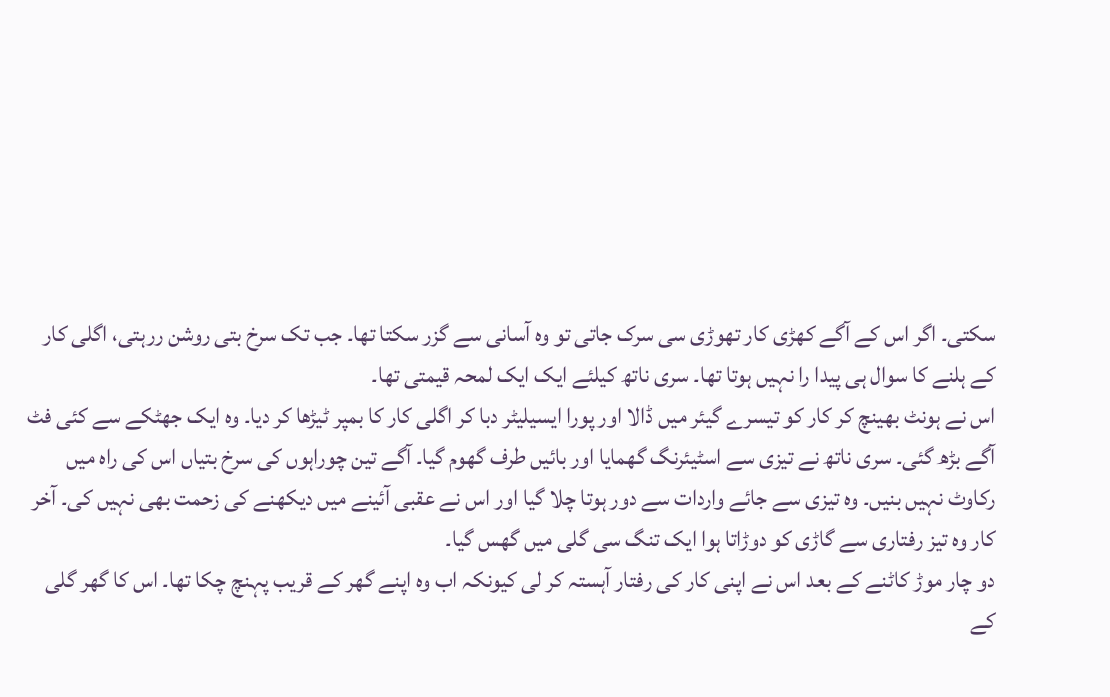سکتی۔ اگر اس کے آگے کھڑی کار تھوڑی سی سرک جاتی تو وہ آسانی سے گزر سکتا تھا۔ جب تک سرخ بتی روشن ررہتی، اگلی کار کے ہلنے کا سوال ہی پیدا را نہیں ہوتا تھا۔ سری ناتھ کیلئے ایک ایک لمحہ قیمتی تھا۔
اس نے ہونٹ بھینچ کر کار کو تیسرے گیئر میں ڈالا اور پورا ایسیلیٹر دبا کر اگلی کار کا بمپر ٹیڑھا کر دیا۔ وہ ایک جھٹکے سے کئی فٹ آگے بڑھ گئی۔ سری ناتھ نے تیزی سے اسٹیئرنگ گھمایا اور بائیں طرف گھوم گیا۔ آگے تین چوراہوں کی سرخ بتیاں اس کی راہ میں رکاوٹ نہیں بنیں۔ وہ تیزی سے جائے واردات سے دور ہوتا چلا گیا اور اس نے عقبی آئینے میں دیکھنے کی زحمت بھی نہیں کی۔ آخر کار وہ تیز رفتاری سے گاڑی کو دوڑاتا ہوا ایک تنگ سی گلی میں گھس گیا۔
دو چار موڑ کاٹنے کے بعد اس نے اپنی کار کی رفتار آہستہ کر لی کیونکہ اب وہ اپنے گھر کے قریب پہنچ چکا تھا۔ اس کا گھر گلی کے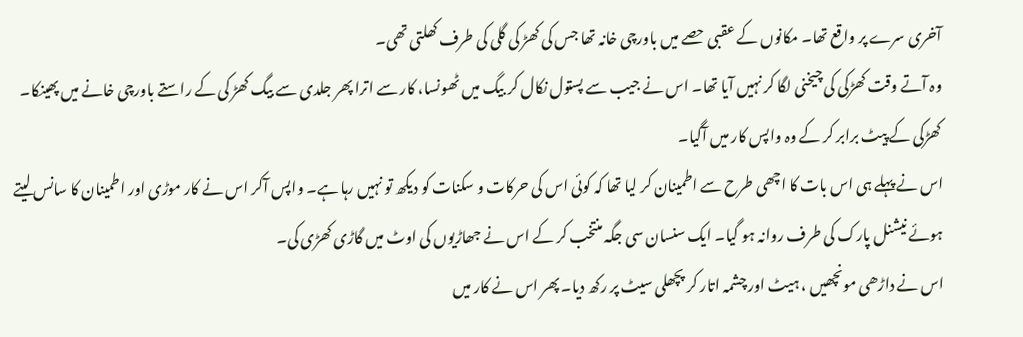آخری سرے پر واقع تھا۔ مکانوں کے عقبی حصے میں باورچی خانہ تھا جس کی کھڑ کی گلی کی طرف کھلتی تھی۔
وہ آتے وقت کھڑکی کی چیخنی لگا کر نہیں آیا تھا۔ اس نے جیب سے پستول نکال کر بیگ میں ٹھونسا، کار سے اترا پھر جلدی سے بیگ کھڑ کی کے راستے باورچی خانے میں پھینکا۔ کھڑکی کے پیٹ برابر کر کے وہ واپس کار میں آگیا۔
اس نے پہلے ہی اس بات کا اچھی طرح سے اطمینان کر لیا تھا کہ کوئی اس کی حرکات و سکنات کو دیکھ تو نہیں رہا ہے۔ واپس آکر اس نے کار موڑی اور اطمینان کا سانس لیتے ہوئے نیشنل پارک کی طرف روانہ ہو گیا۔ ایک سنسان سی جگہ منتخب کر کے اس نے جھاڑیوں کی اوٹ میں گاڑی کھڑی کی۔
اس نے داڑھی مونچھیں ، ہیٹ اور چشمہ اتار کر پچھلی سیٹ پر رکھ دیا۔ پھر اس نے کار میں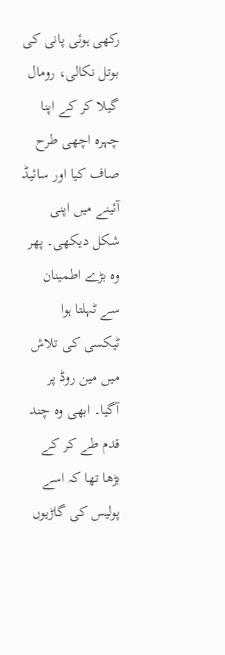رکھی ہوئی پانی کی بوتل نکالی، رومال گیلا کر کے اپنا چہرہ اچھی طرح صاف کیا اور سائیڈ آئینے میں اپنی شکل دیکھی۔ پھر وہ بڑے اطمینان سے ٹہلتا ہوا ٹیکسی کی تلاش میں مین روڈ پر آگیا۔ ابھی وہ چند قدم طے کر کے بڑھا تھا کہ اسے پولیس کی گاڑیوں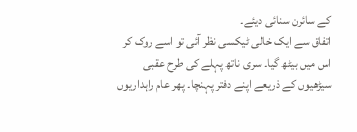کے سائرن سنائی دیئے۔
اتفاق سے ایک خالی ٹیکسی نظر آئی تو اسے روک کر اس میں بیٹھ گیا۔ سری ناتھ پہلے کی طرح عقبی سیڑھیوں کے ذریعے اپنے دفتر پہنچا۔ پھر عام راہداریوں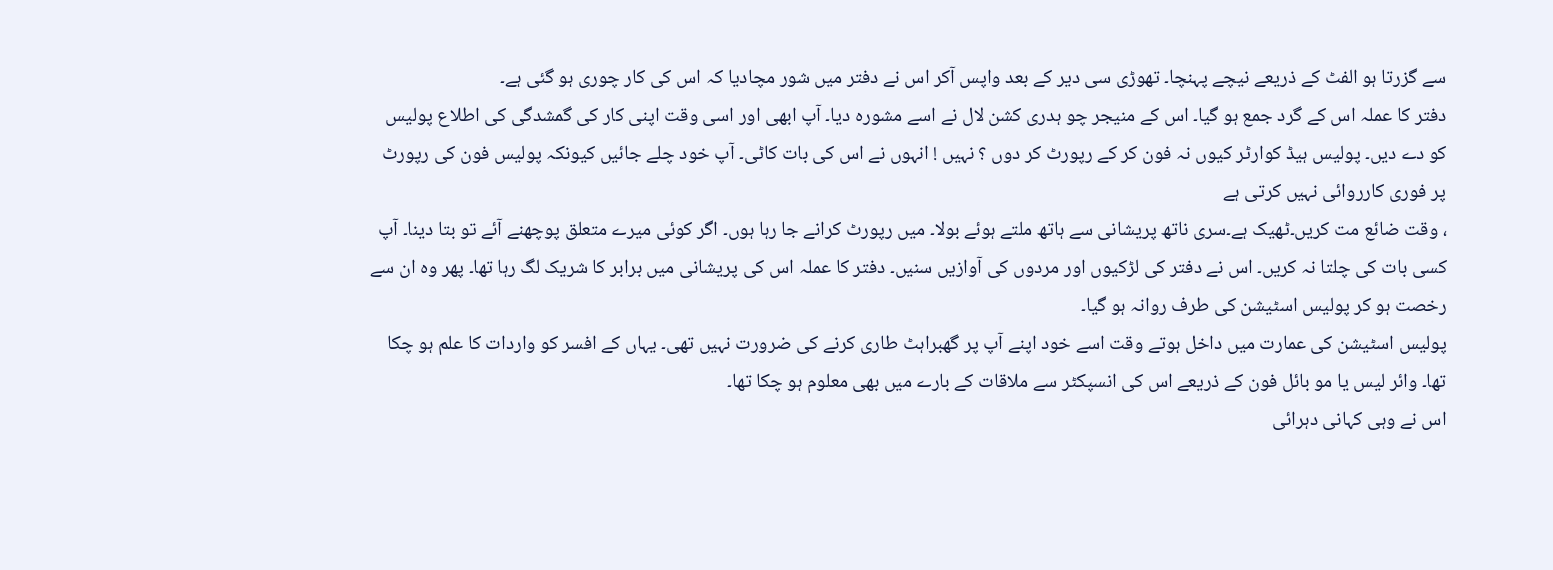سے گزرتا ہو الفٹ کے ذریعے نیچے پہنچا۔ تھوڑی سی دیر کے بعد واپس آکر اس نے دفتر میں شور مچادیا کہ اس کی کار چوری ہو گئی ہے۔
دفتر کا عملہ اس کے گرد جمع ہو گیا۔ اس کے منیجر چو ہدری کشن لال نے اسے مشورہ دیا۔ آپ ابھی اور اسی وقت اپنی کار کی گمشدگی کی اطلاع پولیس کو دے دیں۔ پولیس ہیڈ کوارٹر کیوں نہ فون کر کے رپورٹ کر دوں ؟ نہیں ! انہوں نے اس کی بات کاٹی۔ آپ خود چلے جائیں کیونکہ پولیس فون کی رپورٹ پر فوری کارروائی نہیں کرتی ہے
، وقت ضائع مت کریں۔ٹھیک ہے۔سری ناتھ پریشانی سے ہاتھ ملتے ہوئے بولا۔ میں رپورٹ کرانے جا رہا ہوں۔ اگر کوئی میرے متعلق پوچھنے آئے تو بتا دینا۔ آپ کسی بات کی چلتا نہ کریں۔ اس نے دفتر کی لڑکیوں اور مردوں کی آوازیں سنیں۔ دفتر کا عملہ اس کی پریشانی میں برابر کا شریک لگ رہا تھا۔ پھر وہ ان سے رخصت ہو کر پولیس اسٹیشن کی طرف روانہ ہو گیا۔
پولیس اسٹیشن کی عمارت میں داخل ہوتے وقت اسے خود اپنے آپ پر گھبراہٹ طاری کرنے کی ضرورت نہیں تھی۔ یہاں کے افسر کو واردات کا علم ہو چکا تھا۔ وائر لیس یا مو بائل فون کے ذریعے اس کی انسپکٹر سے ملاقات کے بارے میں بھی معلوم ہو چکا تھا۔
اس نے وہی کہانی دہرائی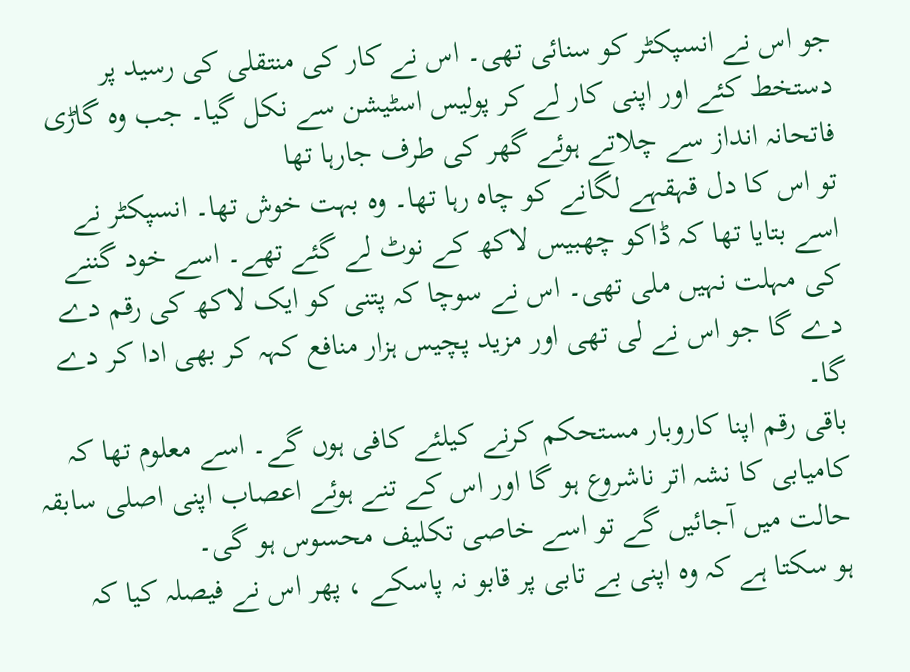جو اس نے انسپکٹر کو سنائی تھی۔ اس نے کار کی منتقلی کی رسید پر دستخط کئے اور اپنی کار لے کر پولیس اسٹیشن سے نکل گیا۔ جب وہ گاڑی فاتحانہ انداز سے چلاتے ہوئے گھر کی طرف جارہا تھا
تو اس کا دل قہقہے لگانے کو چاہ رہا تھا۔ وہ بہت خوش تھا۔ انسپکٹر نے اسے بتایا تھا کہ ڈاکو چھبیس لاکھ کے نوٹ لے گئے تھے۔ اسے خود گننے کی مہلت نہیں ملی تھی۔ اس نے سوچا کہ پتنی کو ایک لاکھ کی رقم دے دے گا جو اس نے لی تھی اور مزید پچیس ہزار منافع کہہ کر بھی ادا کر دے گا۔
باقی رقم اپنا کاروبار مستحکم کرنے کیلئے کافی ہوں گے۔ اسے معلوم تھا کہ کامیابی کا نشہ اتر ناشروع ہو گا اور اس کے تنے ہوئے اعصاب اپنی اصلی سابقہ حالت میں آجائیں گے تو اسے خاصی تکلیف محسوس ہو گی۔
ہو سکتا ہے کہ وہ اپنی بے تابی پر قابو نہ پاسکے ، پھر اس نے فیصلہ کیا کہ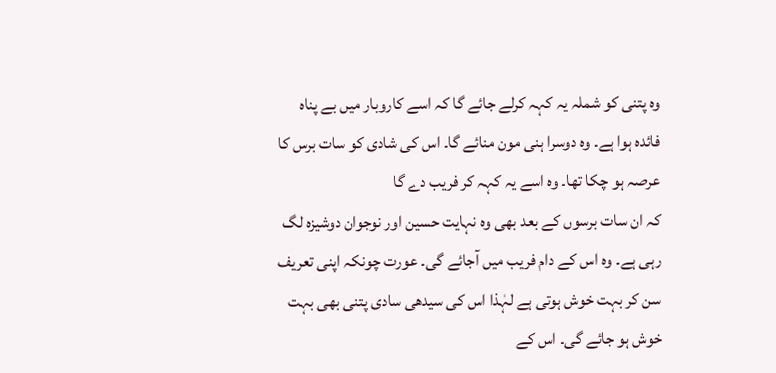وہ پتنی کو شملہ یہ کہہ کرلے جائے گا کہ اسے کاروبار میں بے پناہ فائدہ ہوا ہے۔ وہ دوسرا ہنی مون منائے گا۔ اس کی شادی کو سات برس کا عرصہ ہو چکا تھا۔ وہ اسے یہ کہہ کر فریب دے گا
کہ ان سات برسوں کے بعد بھی وہ نہایت حسین اور نوجوان دوشیزہ لگ رہی ہے۔ وہ اس کے دام فریب میں آجائے گی۔ عورت چونکہ اپنی تعریف سن کر بہت خوش ہوتی ہے لہٰذا اس کی سیدھی سادی پتنی بھی بہت خوش ہو جائے گی۔ اس کے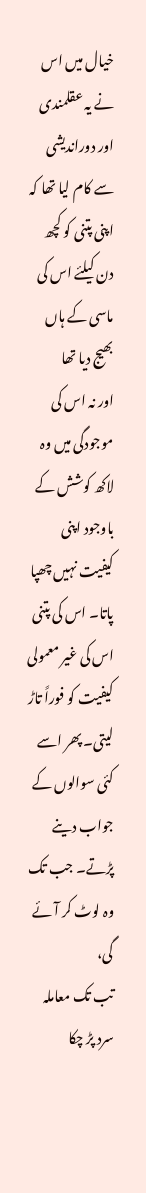خیال میں اس نے یہ عقلمندی اور دوراندیشی سے کام لیا تھا کہ اپنی پتنی کو کچھ دن کیلئے اس کی ماسی کے ہاں بھیج دیا تھا
اور نہ اس کی موجودگی میں وہ لاکھ کوشش کے باوجود اپنی کیفیت نہیں چھپا پاتا۔ اس کی پتنی اس کی غیر معمولی کیفیت کو فوراً تاڑ لیتی۔ پھر اسے کئی سوالوں کے جواب دینے پڑتے۔ جب تک وہ لوٹ کر آئے گی،
تب تک معاملہ سرد پڑ چکا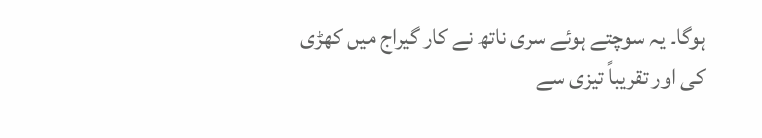ہوگا۔ یہ سوچتے ہوئے سری ناتھ نے کار گیراج میں کھڑی کی اور تقریباً تیزی سے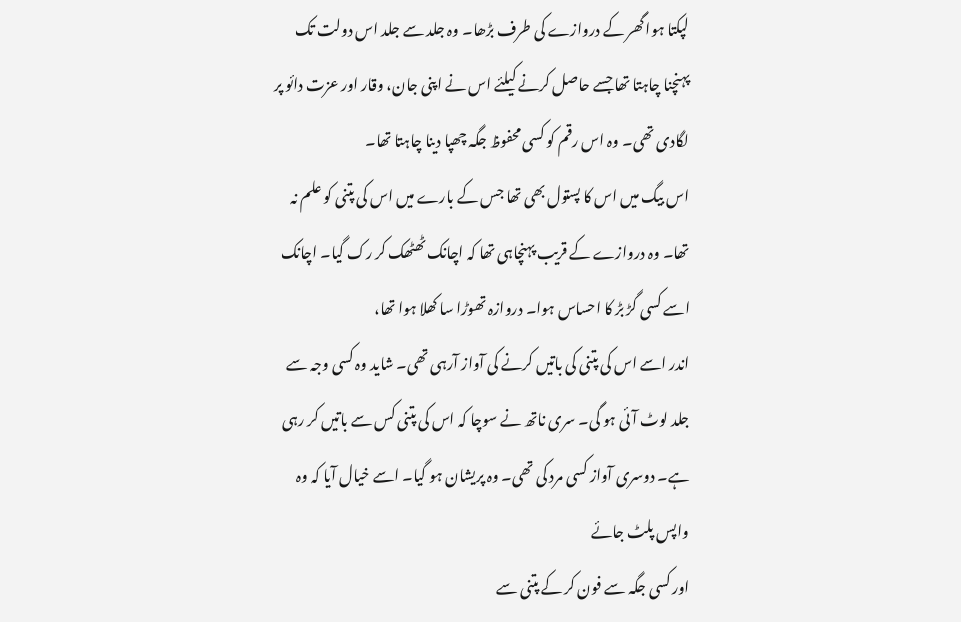لپکتا ہوا گھر کے دروازے کی طرف بڑھا۔ وہ جلد سے جلد اس دولت تک پہنچنا چاہتا تھا جسے حاصل کرنے کیلئے اس نے اپنی جان، وقار اور عزت دائو پر لگادی تھی۔ وہ اس رقم کو کسی محفوظ جگہ چھپا دینا چاہتا تھا۔
اس بیگ میں اس کا پستول بھی تھا جس کے بارے میں اس کی پتنی کو علم نہ تھا۔ وہ دروازے کے قریب پہنچاہی تھا کہ اچانک ٹھٹھک کر رک گیا۔ اچانک اسے کسی گڑ بڑ کا احساس ہوا۔ دروازہ تھوڑا سا کھلا ہوا تھا،
اندر اسے اس کی پتنی کی باتیں کرنے کی آواز آرہی تھی۔ شاید وہ کسی وجہ سے جلد لوٹ آئی ہو گی۔ سری ناتھ نے سوچا کہ اس کی پتنی کس سے باتیں کر رہی ہے۔ دوسری آواز کسی مرد کی تھی۔ وہ پریشان ہو گیا۔ اسے خیال آیا کہ وہ واپس پلٹ جائے
اور کسی جگہ سے فون کر کے پتنی سے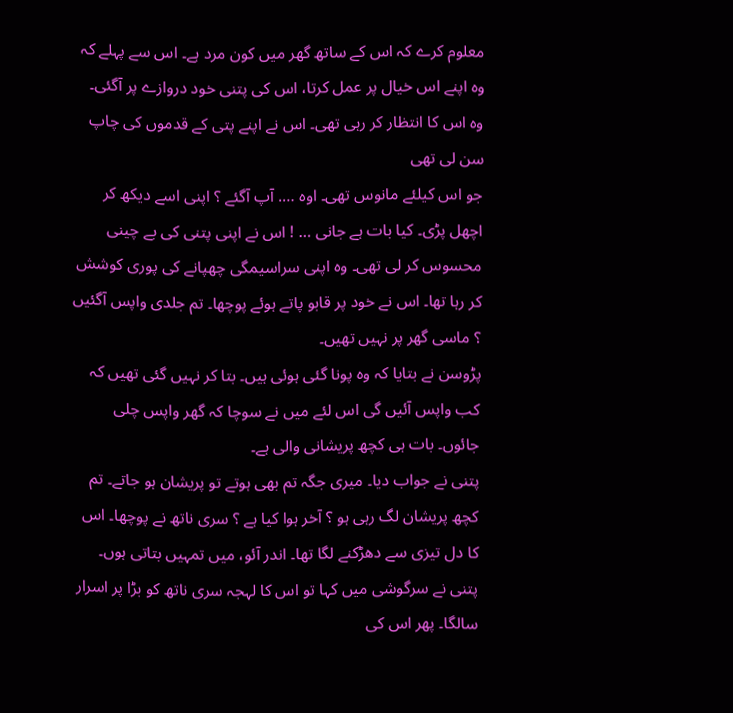معلوم کرے کہ اس کے ساتھ گھر میں کون مرد ہے۔ اس سے پہلے کہ وہ اپنے اس خیال پر عمل کرتا، اس کی پتنی خود دروازے پر آگئی۔ وہ اس کا انتظار کر رہی تھی۔ اس نے اپنے پتی کے قدموں کی چاپ سن لی تھی
جو اس کیلئے مانوس تھی۔ اوہ …. آپ آگئے ؟ اپنی اسے دیکھ کر اچھل پڑی۔ کیا بات ہے جانی … ! اس نے اپنی پتنی کی بے چینی محسوس کر لی تھی۔ وہ اپنی سراسیمگی چھپانے کی پوری کوشش کر رہا تھا۔ اس نے خود پر قابو پاتے ہوئے پوچھا۔ تم جلدی واپس آگئیں ؟ ماسی گھر پر نہیں تھیں۔
پڑوسن نے بتایا کہ وہ پونا گئی ہوئی ہیں۔ بتا کر نہیں گئی تھیں کہ کب واپس آئیں گی اس لئے میں نے سوچا کہ گھر واپس چلی جائوں۔ بات ہی کچھ پریشانی والی ہے۔
پتنی نے جواب دیا۔ میری جگہ تم بھی ہوتے تو پریشان ہو جاتے۔ تم کچھ پریشان لگ رہی ہو ؟ آخر ہوا کیا ہے ؟ سری ناتھ نے پوچھا۔ اس کا دل تیزی سے دھڑکنے لگا تھا۔ اندر آئو، میں تمہیں بتاتی ہوں۔
پتنی نے سرگوشی میں کہا تو اس کا لہجہ سری ناتھ کو بڑا پر اسرار سالگا۔ پھر اس کی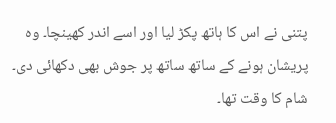پتنی نے اس کا ہاتھ پکڑ لیا اور اسے اندر کھینچا۔ وہ پریشان ہونے کے ساتھ ساتھ پر جوش بھی دکھائی دی۔
شام کا وقت تھا۔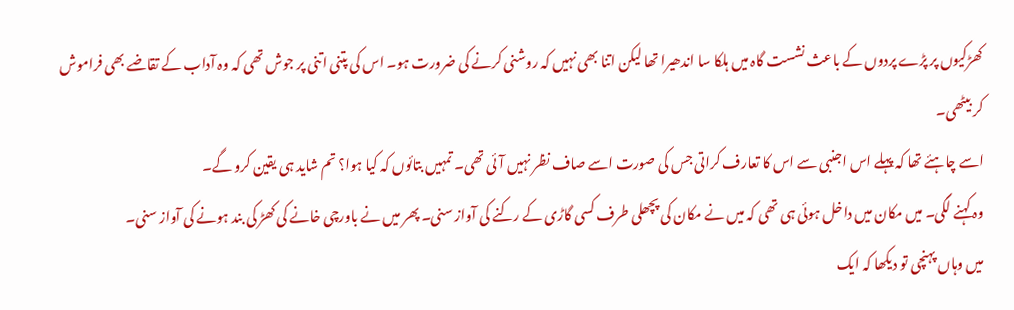کھڑکیوں پر پڑے پردوں کے باعث نشست گاہ میں ہلکا سا اندھیرا تھا لیکن اتنا بھی نہیں کہ روشنی کرنے کی ضرورت ہو۔ اس کی پتنی اتنی پر جوش تھی کہ وہ آداب کے تقاضے بھی فراموش کر بیٹھی۔
اسے چاہئے تھا کہ پہلے اس اجنبی سے اس کا تعارف کراتی جس کی صورت اسے صاف نظر نہیں آئی تھی۔ تمہیں بتائوں کہ کیا ہوا؟ تم شاید ہی یقین کرو گے۔
وہ کہنے لگی۔ میں مکان میں داخل ہوئی ہی تھی کہ میں نے مکان کی پچھلی طرف کسی گاڑی کے رکنے کی آواز سنی۔ پھر میں نے باورچی خانے کی کھڑ کی بند ہونے کی آواز سنی۔
میں وہاں پہنچی تو دیکھا کہ ایک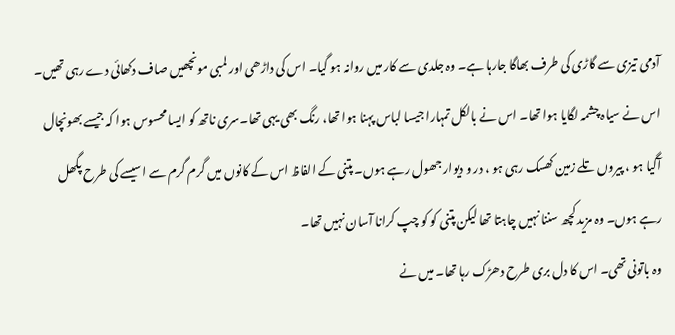آدمی تیزی سے گاڑی کی طرف بھاگا جارہا ہے۔ وہ جلدی سے کار میں روانہ ہو گیا۔ اس کی داڑھی اور لمبی مونچھیں صاف دکھائی دے رہی تھیں۔
اس نے سیاہ چشمہ لگایا ہوا تھا۔ اس نے بالکل تمہارا جیسا لباس پہنا ہوا تھا، رنگ بھی یہی تھا۔سری ناتھ کو ایسا محسوس ہوا کہ جیسے بھونچال آگیا ہو ، پیروں تلے زمین کھسک رہی ہو ، در و دیوار جھول رہے ہوں۔ پتنی کے الفاظ اس کے کانوں میں گرم گرم سے اسیسے کی طرح پگھل رہے ہوں۔ وہ مزید کچھ سننا نہیں چاہتا تھا لیکن پتنی کو کو چپ کرانا آسان نہیں تھا۔
وہ باتونی تھی۔ اس کا دل بری طرح دھڑک رہا تھا۔ میں نے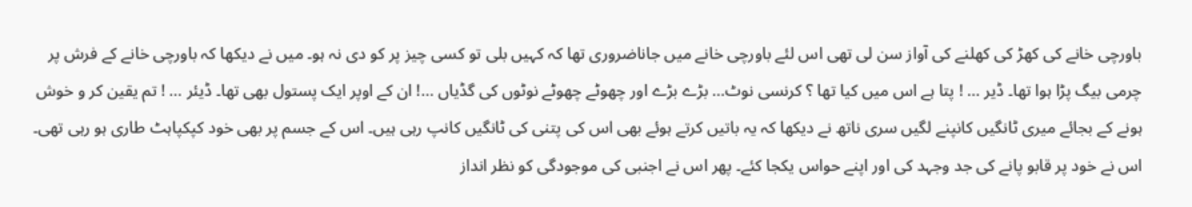باورچی خانے کی کھڑ کی کھلنے کی آواز سن لی تھی اس لئے باورچی خانے میں جاناضروری تھا کہ کہیں بلی تو کسی چیز پر کو دی نہ ہو۔ میں نے دیکھا کہ باورچی خانے کے فرش پر چرمی بیگ پڑا ہوا تھا۔ ڈیر … ! پتا ہے اس میں کیا تھا ؟ کرنسی نوٹ… بڑے بڑے اور چھوٹے چھوٹے نوٹوں کی گڈیاں …! ان کے اوپر ایک پستول بھی تھا۔ ڈیئر … ! تم یقین کر و خوش ہونے کے بجائے میری ٹانگیں کانپنے لگیں سری ناتھ نے دیکھا کہ یہ باتیں کرتے ہوئے بھی اس کی پتنی کی ٹانگیں کانپ رہی ہیں۔ اس کے جسم پر بھی خود کپکپاہٹ طاری ہو رہی تھی۔
اس نے خود پر قابو پانے کی جد وجہد کی اور اپنے حواس یکجا کئے۔ پھر اس نے اجنبی کی موجودگی کو نظر انداز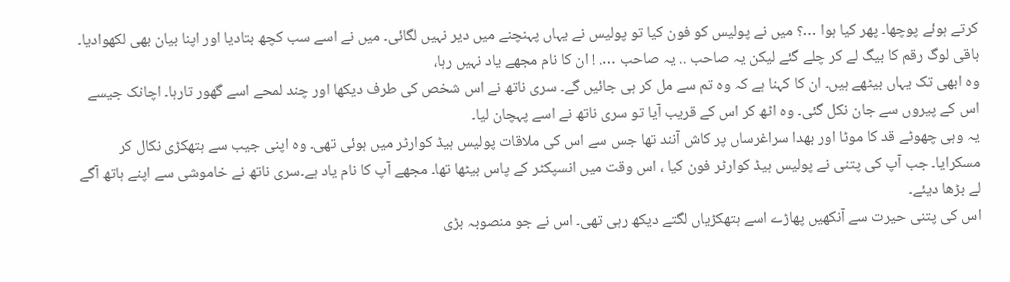کرتے ہوئے پوچھا۔ پھر کیا ہوا …؟ میں نے پولیس کو فون کیا تو پولیس نے یہاں پہنچنے میں دیر نہیں لگائی۔ میں نے اسے سب کچھ بتادیا اور اپنا بیان بھی لکھوادیا۔ باقی لوگ رقم کا بیگ لے کر چلے گئے لیکن یہ صاحب .. یہ صاحب …. ! ان کا نام مجھے یاد نہیں رہا،
وہ ابھی تک یہاں بیٹھے ہیں۔ ان کا کہنا ہے کہ وہ تم سے مل کر ہی جائیں گے۔ سری ناتھ نے اس شخص کی طرف دیکھا اور چند لمحے اسے گھور تارہا۔ اچانک جیسے اس کے پیروں سے جان نکل گئی۔ وہ اٹھ کر اس کے قریب آیا تو سری ناتھ نے اسے پہچان لیا۔
یہ وہی چھوٹے قد کا موٹا اور بھدا سراغرساں پر کاش آنند تھا جس سے اس کی ملاقات پولیس ہیڈ کوارٹر میں ہوئی تھی۔ وہ اپنی جیب سے ہتھکڑی نکال کر مسکرایا۔ جب آپ کی پتنی نے پولیس ہیڈ کوارٹر فون کیا ، اس وقت میں انسپکٹر کے پاس بیٹھا تھا۔ مجھے آپ کا نام یاد ہے۔سری ناتھ نے خاموشی سے اپنے ہاتھ آگے لے بڑھا دیئے۔
اس کی پتنی حیرت سے آنکھیں پھاڑے اسے ہتھکڑیاں لگتے دیکھ رہی تھی۔ اس نے جو منصوبہ بڑی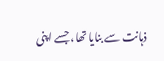ذہانت سے بنایا تھا، جسے اپنی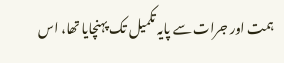ہمت اور جرات سے پایہ تکمیل تک پہنچایا تھا، اس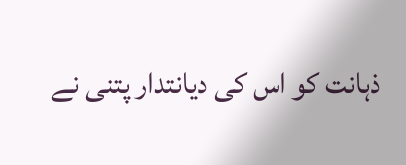ذہانت کو اس کی دیانتدار پتنی نے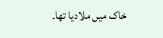خاک میں ملادیا تھا۔